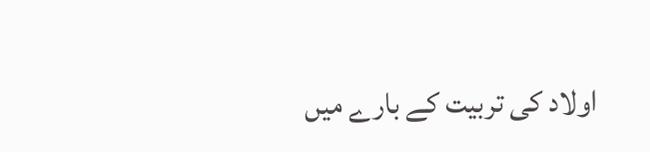اولاد کی تربیت کے بارے میں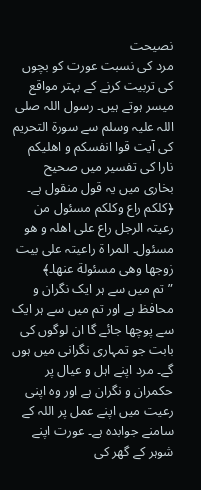نصیحت
مرد کی نسبت عورت کو بچوں کی تربیت کرنے کے بہتر مواقع میسر ہوتے ہیں۔ رسول اللہ صلی اللہ علیہ وسلم سے سورة التحریم کی آیت قوا انفسکم و اھلیکم نارا کی تفسیر میں صحیح بخاری میں یہ قول منقول ہے۔
﴿کلکم راع وکلکم مسئول من رعیتہ الرجل راع علی اھلہ و ھو مسئول۔ المرا ة راعیتہ علی بیت زوجھا وھی مسئولة عنھا۔﴾
”تم میں سے ہر ایک نگران و محافظ ہے اور تم میں سے ہر ایک سے پوچھا جائے گا ان لوگوں کی بابت جو تمہاری نگرانی میں ہوں گے۔ مرد اپنے اہل و عیال پر حکمران و نگران ہے اور وہ اپنی رعیت میں اپنے عمل پر اللہ کے سامنے جوابدہ ہے۔ عورت اپنے شوہر کے گھر کی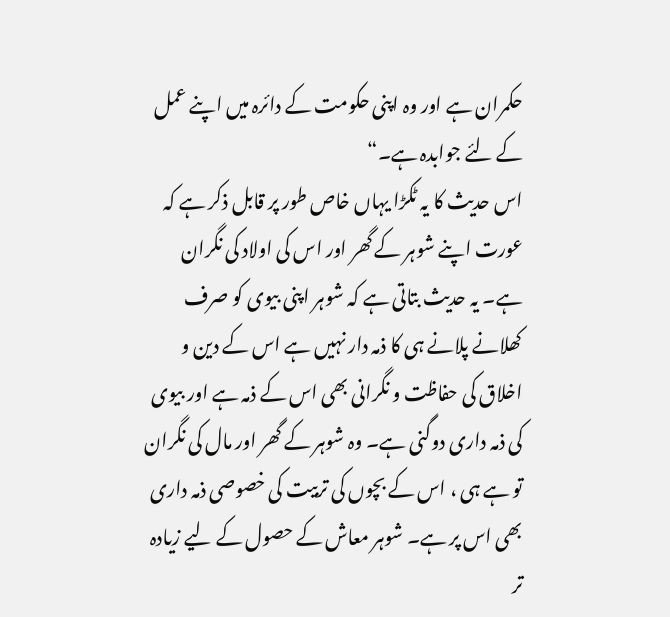حکمران ہے اور وہ اپنی حکومت کے دائرہ میں اپنے عمل کے لئے جوابدہ ہے۔“
اس حدیث کا یہ ٹکڑا یہاں خاص طور پر قابل ذکر ہے کہ عورت اپنے شوہر کے گھر اور اس کی اولاد کی نگران ہے۔ یہ حدیث بتاتی ہے کہ شوہر اپنی بیوی کو صرف کھلانے پلانے ہی کا ذمہ دار نہیں ہے اس کے دین و اخلاق کی حفاظت و نگرانی بھی اس کے ذمہ ہے اور بیوی کی ذمہ داری دوگنی ہے۔ وہ شوہر کے گھر اور مال کی نگران تو ہے ہی ، اس کے بچوں کی تربیت کی خصوصی ذمہ داری بھی اس پر ہے۔ شوہر معاش کے حصول کے لیے زیادہ تر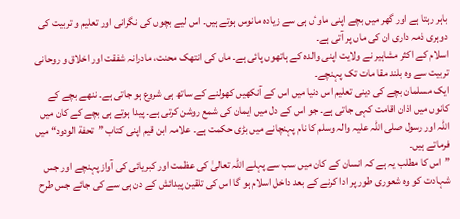باہر رہتا ہے اور گھر میں بچے اپنی ماوٴں ہی سے زیادہ مانوس ہوتے ہیں۔ اس لیے بچوں کی نگرانی اور تعلیم و تربیت کی دوہری ذمہ داری ان کی ماں پر آتی ہے۔
اسلام کے اکثر مشاہیر نے ولایت اپنی والدہ کے ہاتھوں پائی ہے۔ ماں کی انتھک محنت، مادرانہ شفقت اور اخلاق و روحانی تربیت سے وہ بلند مقا مات تک پہنچے۔
ایک مسلمان بچے کی دینی تعلیم اس دنیا میں اس کے آنکھیں کھولنے کے ساتھ ہی شروع ہو جاتی ہے۔ ننھے بچے کے کانوں میں اذان اقامت کہی جاتی ہے۔ جو اس کے دل میں ایمان کی شمع روشن کرتی ہے۔ پیدا ہوتے ہی بچے کے کان میں اللہ اور رسول صلی اللہ علیہ والہ وسلم کا نام پہنچانے میں بڑی حکمت ہے۔ علامہ ابن قیم اپنی کتاب ”تحفة الودود“ میں فرماتے ہیں۔
”اس کا مطلب یہ ہے کہ انسان کے کان میں سب سے پہلے اللہ تعالیٰ کی عظمت اور کبریائی کی آواز پہنچے اور جس شہادت کو وہ شعوری طور پر ادا کرنے کے بعد داخل اسلام ہو گا اس کی تلقین پیدائش کے دن ہی سے کی جائے جس طرح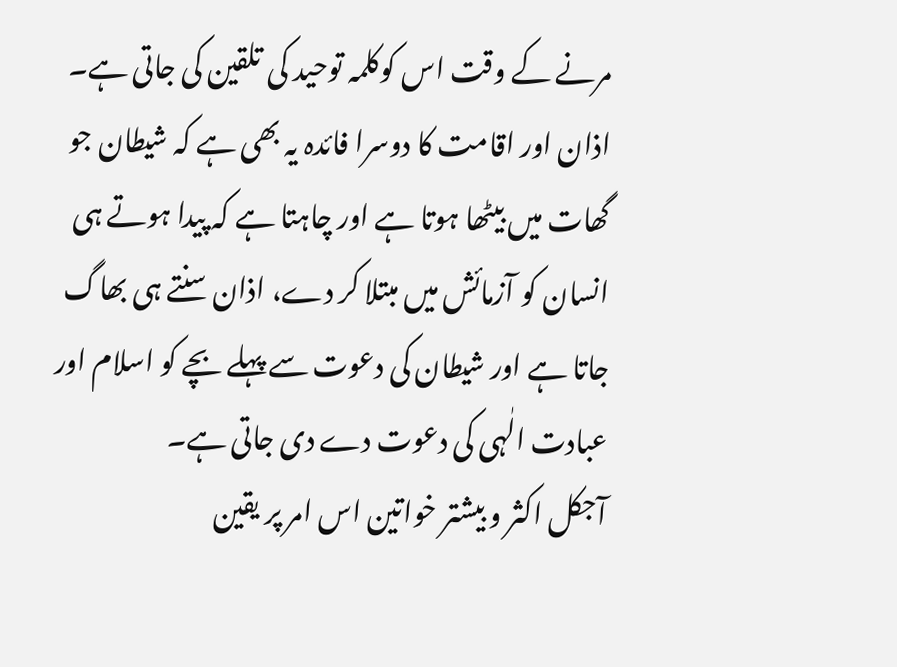مرنے کے وقت اس کوکلمہ توحید کی تلقین کی جاتی ہے۔ اذان اور اقامت کا دوسرا فائدہ یہ بھی ہے کہ شیطان جو گھات میں بیٹھا ہوتا ہے اور چاہتا ہے کہ پیدا ہوتے ہی انسان کو آزمائش میں مبتلا کر دے، اذان سنتے ہی بھاگ جاتا ہے اور شیطان کی دعوت سے پہلے بچے کو اسلام اور عبادت الٰہی کی دعوت دے دی جاتی ہے۔
آجکل اکثر و بیشتر خواتین اس امر پر یقین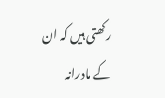رکھتی ہیں کہ ان کے مادرانہ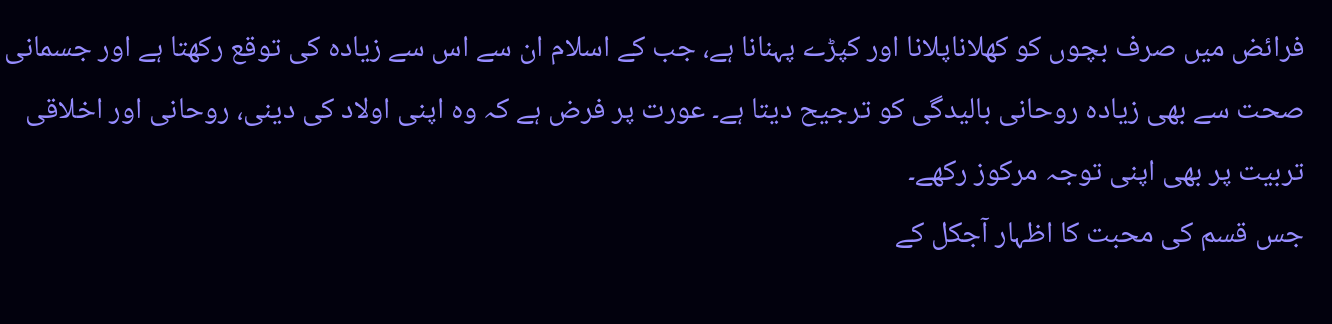فرائض میں صرف بچوں کو کھلاناپلانا اور کپڑے پہنانا ہے، جب کے اسلام ان سے اس سے زیادہ کی توقع رکھتا ہے اور جسمانی صحت سے بھی زیادہ روحانی بالیدگی کو ترجیح دیتا ہے۔ عورت پر فرض ہے کہ وہ اپنی اولاد کی دینی، روحانی اور اخلاقی تربیت پر بھی اپنی توجہ مرکوز رکھے۔
جس قسم کی محبت کا اظہار آجکل کے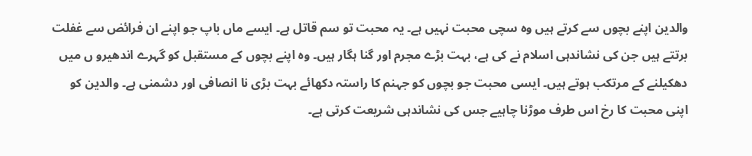والدین اپنے بچوں سے کرتے ہیں وہ سچی محبت نہیں ہے۔ یہ محبت تو سم قاتل ہے۔ ایسے ماں باپ جو اپنے ان فرائض سے غفلت برتتے ہیں جن کی نشاندہی اسلام نے کی ہے، بہت بڑے مجرم اور گنا ہگار ہیں۔ وہ اپنے بچوں کے مستقبل کو گہرے اندھیرو ں میں دھکیلنے کے مرتکب ہوتے ہیں۔ ایسی محبت جو بچوں کو جہنم کا راستہ دکھائے بہت بڑی نا انصافی اور دشمنی ہے۔ والدین کو اپنی محبت کا رخ اس طرف موڑنا چاہیے جس کی نشاندہی شریعت کرتی ہے۔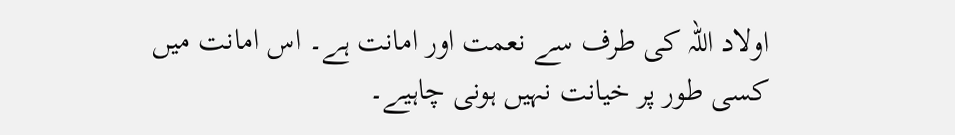اولاد اللہ کی طرف سے نعمت اور امانت ہے۔ اس امانت میں کسی طور پر خیانت نہیں ہونی چاہیے۔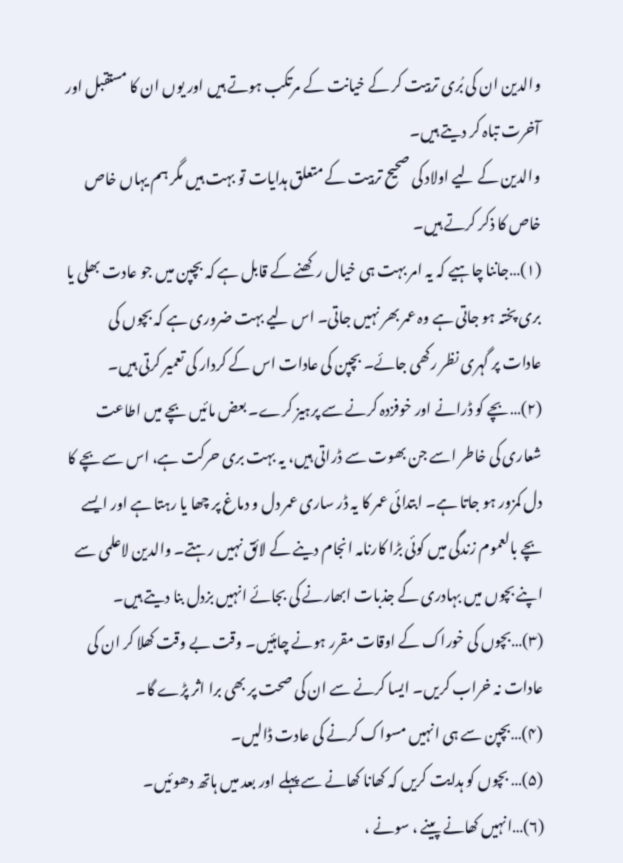والدین ان کی بُری تربیت کر کے خیانت کے مرتکب ہوتے ہیں اور یوں ان کا مستقبل اور آخرت تباہ کر دیتے ہیں۔
والدین کے لیے اولاد کی صحیح تربیت کے متعلق ہدایات تو بہت ہیں مگر ہم یہاں خاص خاص کا ذکر کرتے ہیں۔
(۱)…جاننا چاہیے کہ یہ امر بہت ہی خیال رکھنے کے قابل ہے کہ بچپن میں جو عادت بھلی یا بری پختہ ہو جاتی ہے وہ عمر بھر نہیں جاتی۔ اس لیے بہت ضروری ہے کہ بچوں کی عادات پر گہری نظر رکھی جائے۔ بچپن کی عادات اس کے کردار کی تعمیر کرتی ہیں۔
(۲)…بچے کو ڈرانے اور خوفزدہ کرنے سے پرہیز کرے۔ بعض مائیں بچے میں اطاعت شعاری کی خاطر اسے جن بھوت سے ڈراتی ہیں، یہ بہت بری حرکت ہے، اس سے بچے کا دل کمزور ہو جاتا ہے۔ ابتدائی عمر کا یہ ڈر ساری عمر دل و دماغ پر چھا یا رہتا ہے اور ایسے بچے بالعموم زندگی میں کوئی بڑا کارنامہ انجام دینے کے لائق نہیں رہتے۔ والدین لاعلمی سے اپنے بچوں میں بہادری کے جذبات ابھارنے کی بجائے انہیں بزدل بنا دیتے ہیں۔
(۳)…بچوں کی خوراک کے اوقات مقرر ہونے چاہئیں۔ وقت بے وقت کھلا کر ان کی عادات نہ خراب کریں۔ ایسا کرنے سے ان کی صحت پر بھی برا اثر پڑے گا۔
(۴)…بچپن سے ہی انہیں مسواک کرنے کی عادت ڈالیں۔
(۵)… بچوں کو ہدایت کریں کہ کھانا کھانے سے پہلے اور بعد میں ہاتھ دھوئیں۔
(۶)…انہیں کھانے پینے ، سونے ،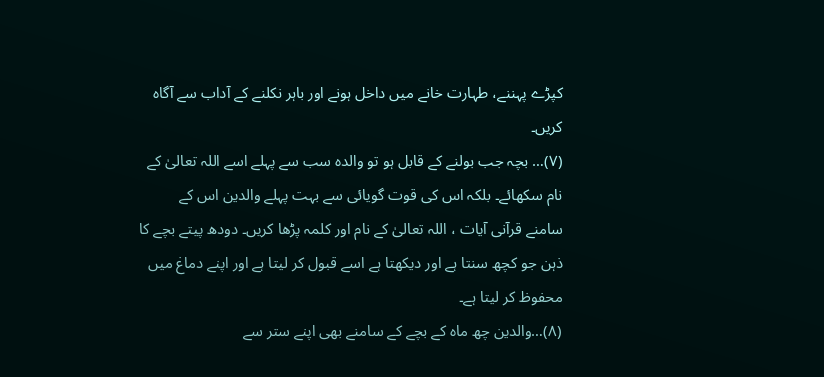کپڑے پہننے، طہارت خانے میں داخل ہونے اور باہر نکلنے کے آداب سے آگاہ کریں۔
(۷)… بچہ جب بولنے کے قابل ہو تو والدہ سب سے پہلے اسے اللہ تعالیٰ کے نام سکھائے۔ بلکہ اس کی قوت گویائی سے بہت پہلے والدین اس کے سامنے قرآنی آیات ، اللہ تعالیٰ کے نام اور کلمہ پڑھا کریں۔ دودھ پیتے بچے کا ذہن جو کچھ سنتا ہے اور دیکھتا ہے اسے قبول کر لیتا ہے اور اپنے دماغ میں محفوظ کر لیتا ہے۔
(۸)…والدین چھ ماہ کے بچے کے سامنے بھی اپنے ستر سے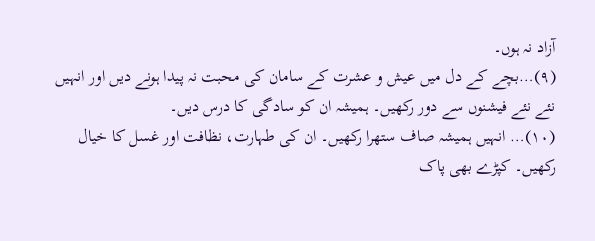آزاد نہ ہوں۔
(۹)…بچے کے دل میں عیش و عشرت کے سامان کی محبت نہ پیدا ہونے دیں اور انہیں نئے نئے فیشنوں سے دور رکھیں۔ ہمیشہ ان کو سادگی کا درس دیں۔
(۱۰)… انہیں ہمیشہ صاف ستھرا رکھیں۔ ان کی طہارت، نظافت اور غسل کا خیال رکھیں۔ کپڑے بھی پاک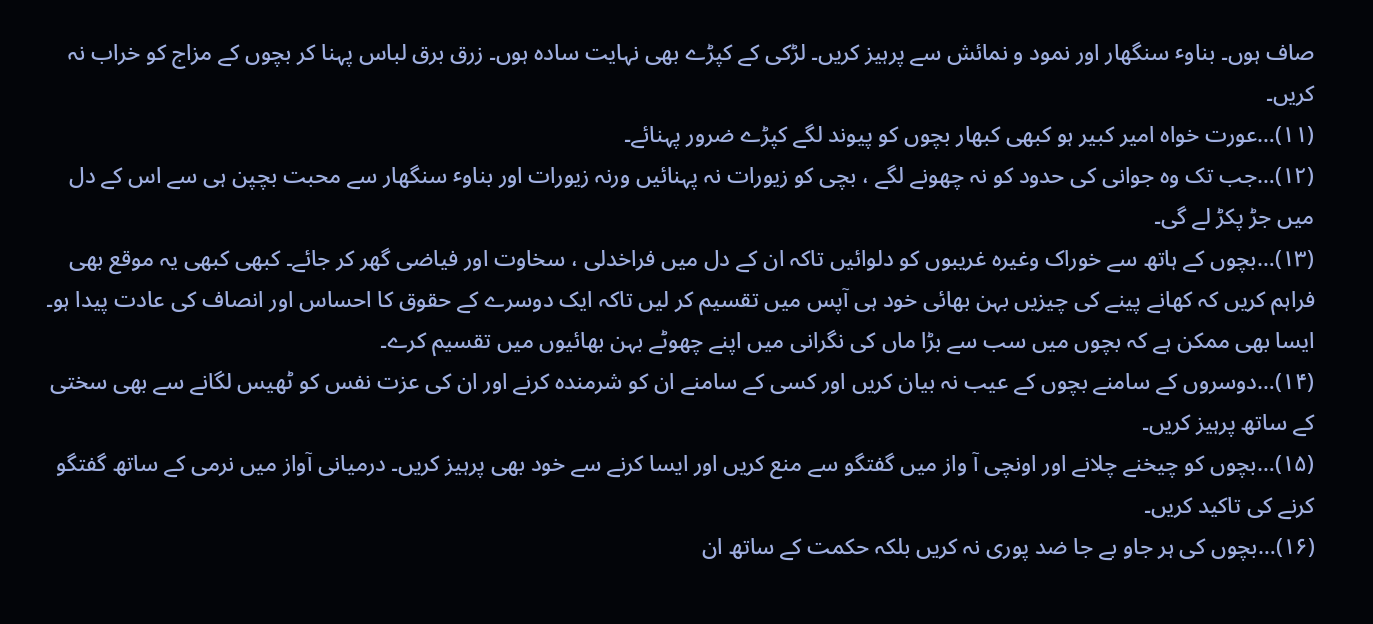صاف ہوں۔ بناوٴ سنگھار اور نمود و نمائش سے پرہیز کریں۔ لڑکی کے کپڑے بھی نہایت سادہ ہوں۔ زرق برق لباس پہنا کر بچوں کے مزاج کو خراب نہ کریں۔
(۱۱)…عورت خواہ امیر کبیر ہو کبھی کبھار بچوں کو پیوند لگے کپڑے ضرور پہنائے۔
(۱۲)…جب تک وہ جوانی کی حدود کو نہ چھونے لگے ، بچی کو زیورات نہ پہنائیں ورنہ زیورات اور بناوٴ سنگھار سے محبت بچپن ہی سے اس کے دل میں جڑ پکڑ لے گی۔
(۱۳)…بچوں کے ہاتھ سے خوراک وغیرہ غریبوں کو دلوائیں تاکہ ان کے دل میں فراخدلی ، سخاوت اور فیاضی گھر کر جائے۔ کبھی کبھی یہ موقع بھی فراہم کریں کہ کھانے پینے کی چیزیں بہن بھائی خود ہی آپس میں تقسیم کر لیں تاکہ ایک دوسرے کے حقوق کا احساس اور انصاف کی عادت پیدا ہو۔ ایسا بھی ممکن ہے کہ بچوں میں سب سے بڑا ماں کی نگرانی میں اپنے چھوٹے بہن بھائیوں میں تقسیم کرے۔
(۱۴)…دوسروں کے سامنے بچوں کے عیب نہ بیان کریں اور کسی کے سامنے ان کو شرمندہ کرنے اور ان کی عزت نفس کو ٹھیس لگانے سے بھی سختی کے ساتھ پرہیز کریں۔
(۱۵)…بچوں کو چیخنے چلانے اور اونچی آ واز میں گفتگو سے منع کریں اور ایسا کرنے سے خود بھی پرہیز کریں۔ درمیانی آواز میں نرمی کے ساتھ گفتگو کرنے کی تاکید کریں۔
(۱۶)…بچوں کی ہر جاو بے جا ضد پوری نہ کریں بلکہ حکمت کے ساتھ ان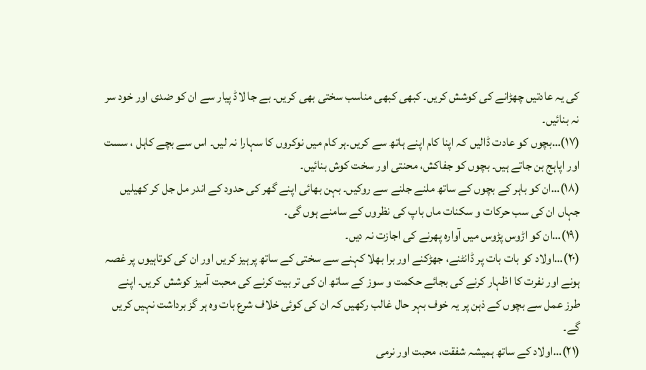کی یہ عادتیں چھڑانے کی کوشش کریں۔ کبھی کبھی مناسب سختی بھی کریں۔ بے جا لاڈ پیار سے ان کو ضدی اور خود سر نہ بنائیں۔
(۱۷)…بچوں کو عادت ڈالیں کہ اپنا کام اپنے ہاتھ سے کریں۔ہر کام میں نوکروں کا سہارا نہ لیں۔ اس سے بچے کاہل ، سست اور اپاہج بن جاتے ہیں۔ بچوں کو جفاکش، محنتی اور سخت کوش بنائیں۔
(۱۸)…ان کو باہر کے بچوں کے ساتھ ملنے جلنے سے روکیں۔ بہن بھائی اپنے گھر کی حدود کے اندر مل جل کر کھیلیں جہاں ان کی سب حرکات و سکنات ماں باپ کی نظروں کے سامنے ہوں گی۔
(۱۹)…ان کو اڑوس پڑوس میں آوارہ پھرنے کی اجازت نہ دیں۔
(۲۰)…اولاد کو بات بات پر ڈانٹنے، جھڑکنے اور برا بھلا کہنے سے سختی کے ساتھ پرہیز کریں اور ان کی کوتاہیوں پر غصہ ہونے اور نفرت کا اظہار کرنے کی بجائے حکمت و سوز کے ساتھ ان کی تر بیت کرنے کی محبت آمیز کوشش کریں۔ اپنے طرز عمل سے بچوں کے ذہن پر یہ خوف بہر حال غالب رکھیں کہ ان کی کوئی خلاف شرع بات وہ ہر گز برداشت نہیں کریں گے۔
(۲۱)…اولاد کے ساتھ ہمیشہ شفقت، محبت اور نرمی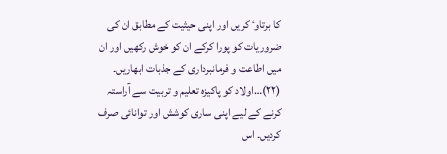کا برتاوٴ کریں اور اپنی حیثیت کے مطابق ان کی ضروریات کو پورا کرکے ان کو خوش رکھیں اور ان میں اطاعت و فرمانبرداری کے جذبات ابھاریں۔
(۲۲)…اولاد کو پاکیزہ تعلیم و تربیت سے آراستہ کرنے کے لیے اپنی ساری کوشش اور توانائی صرف کردیں۔ اس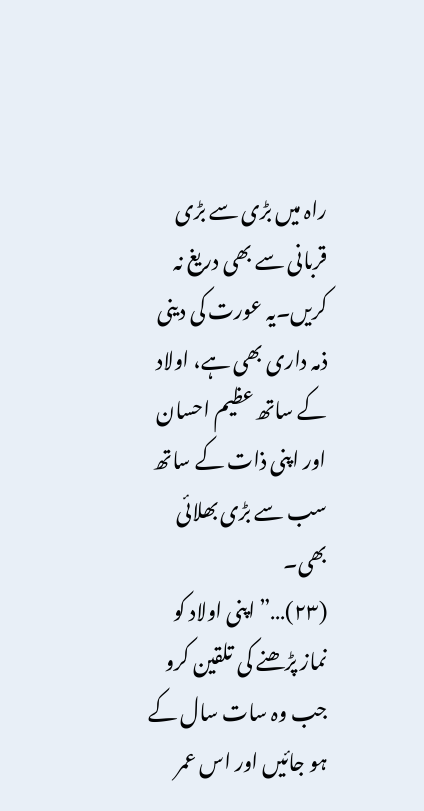راہ میں بڑی سے بڑی قربانی سے بھی دریغ نہ کریں۔یہ عورت کی دینی ذمہ داری بھی ہے، اولاد کے ساتھ عظیم احسان اور اپنی ذات کے ساتھ سب سے بڑی بھلائی بھی۔
(۲۳)…”اپنی اولاد کو نماز پڑھنے کی تلقین کرو جب وہ سات سال کے ہو جائیں اور اس عمر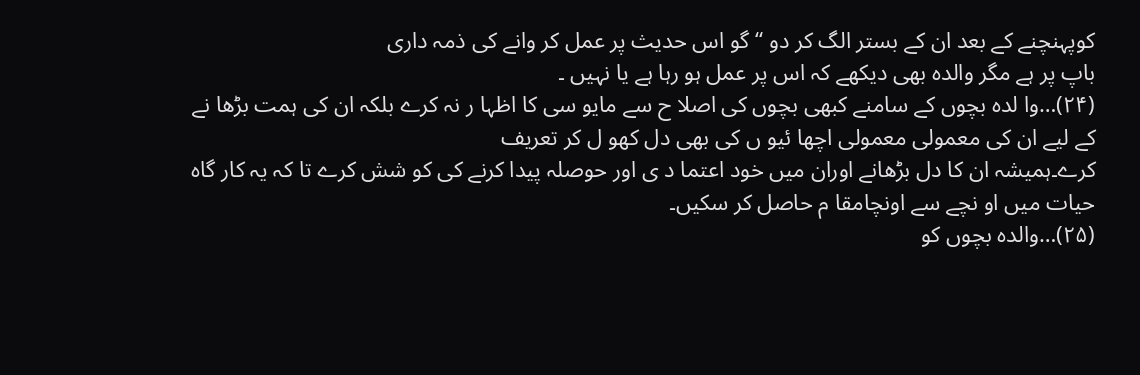کوپہنچنے کے بعد ان کے بستر الگ کر دو “ گو اس حدیث پر عمل کر وانے کی ذمہ داری
باپ پر ہے مگر والدہ بھی دیکھے کہ اس پر عمل ہو رہا ہے یا نہیں ۔
(۲۴)…وا لدہ بچوں کے سامنے کبھی بچوں کی اصلا ح سے مایو سی کا اظہا ر نہ کرے بلکہ ان کی ہمت بڑھا نے کے لیے ان کی معمولی معمولی اچھا ئیو ں کی بھی دل کھو ل کر تعریف
کرے۔ہمیشہ ان کا دل بڑھانے اوران میں خود اعتما د ی اور حوصلہ پیدا کرنے کی کو شش کرے تا کہ یہ کار گاہ حیات میں او نچے سے اونچامقا م حاصل کر سکیں۔
(۲۵)…والدہ بچوں کو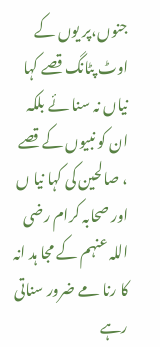جنوں،پر یوں کے اوٹ پٹانگ قصے کہا نیاں نہ سنا ئے بلکہ ان کو نبیوں کے قصے ، صالحین کی کہا نیا ں اور صحابہ کرام رضی اللہ عنہم کے مجا ہد انہ کا رنا مے ضرور سناتی رہے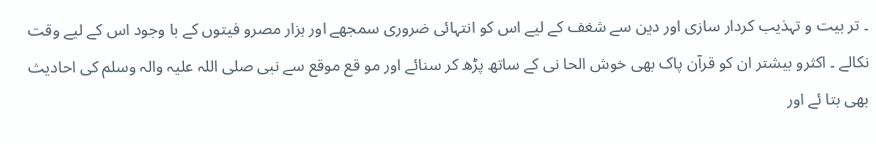۔ تر بیت و تہذیب کردار سازی اور دین سے شغف کے لیے اس کو انتہائی ضروری سمجھے اور ہزار مصرو فیتوں کے با وجود اس کے لیے وقت نکالے ۔ اکثرو بیشتر ان کو قرآن پاک بھی خوش الحا نی کے ساتھ پڑھ کر سنائے اور مو قع موقع سے نبی صلی اللہ علیہ والہ وسلم کی احادیث بھی بتا ئے اور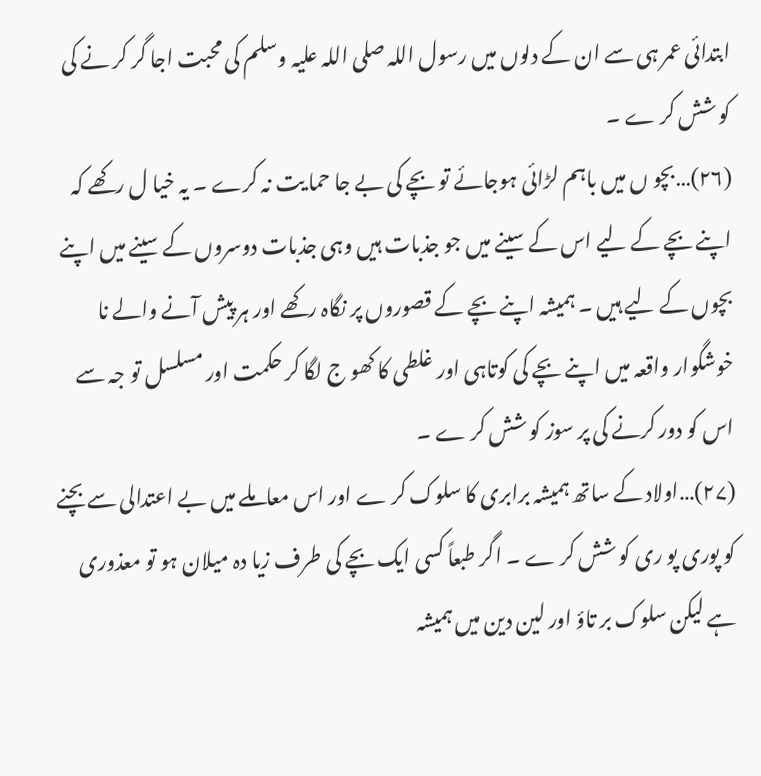ابتدائی عمر ہی سے ان کے دلوں میں رسول اللہ صلی اللہ علیہ وسلم کی محبت اجا گر کر نے کی کو شش کر ے ۔
(۲۶)…بچو ں میں باہم لڑائی ہوجائے تو بچے کی بے جا حما یت نہ کرے ۔ یہ خیا ل رکھے کہ اپنے بچے کے لیے اس کے سینے میں جو جذبات ہیں وہی جذبات دوسروں کے سینے میں اپنے بچوں کے لیے ہیں ۔ ہمیشہ اپنے بچے کے قصوروں پر نگاہ رکھے اور ہر پیش آنے والے نا خوشگوار واقعہ میں اپنے بچے کی کوتاہی اور غلطی کا کھو ج لگا کر حکمت اور مسلسل تو جہ سے اس کو دور کرنے کی پر سوز کو شش کر ے ۔
(۲۷)…اولاد کے ساتھ ہمیشہ برابری کا سلوک کر ے اور اس معاملے میں بے اعتدالی سے بچنے کو پوری پو ری کو شش کر ے ۔ اگر طبعاً کسی ایک بچے کی طرف زیا دہ میلان ہو تو معذوری ہے لیکن سلوک بر تاؤ اور لین دین میں ہمیشہ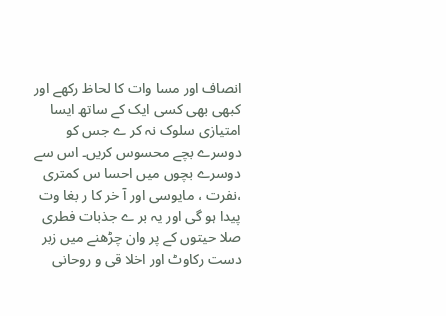انصاف اور مسا وات کا لحاظ رکھے اور کبھی بھی کسی ایک کے ساتھ ایسا امتیازی سلوک نہ کر ے جس کو دوسرے بچے محسوس کریں۔ اس سے دوسرے بچوں میں احسا س کمتری ،نفرت ، مایوسی اور آ خر کا ر بغا وت پیدا ہو گی اور یہ بر ے جذبات فطری صلا حیتوں کے پر وان چڑھنے میں زبر دست رکاوٹ اور اخلا قی و روحانی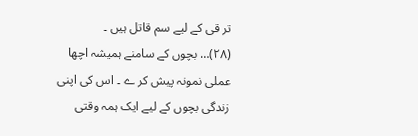تر قی کے لیے سم قاتل ہیں ۔
(۲۸)… بچوں کے سامنے ہمیشہ اچھا عملی نمونہ پیش کر ے ۔ اس کی اپنی زندگی بچوں کے لیے ایک ہمہ وقتی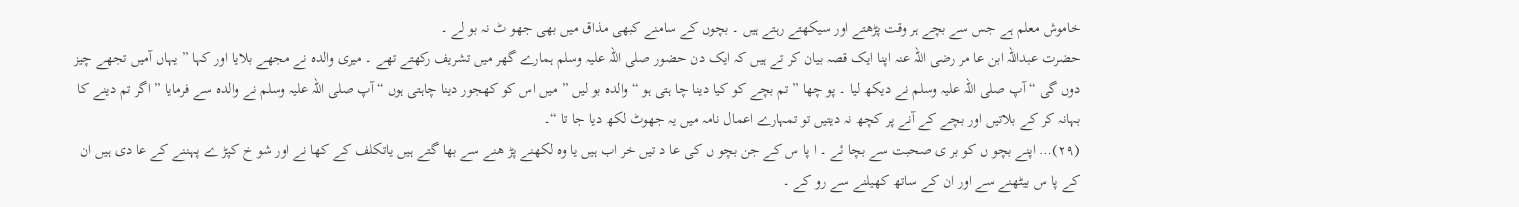خاموش معلم ہے جس سے بچے ہر وقت پڑھتے اور سیکھتے رہتے ہیں ۔ بچوں کے سامنے کبھی مذاق میں بھی جھو ٹ نہ بو لے ۔
حضرت عبداللہ ابن عا مر رضی اللہ عنہ اپنا ایک قصہ بیان کر تے ہیں کہ ایک دن حضور صلی اللہ علیہ وسلم ہمارے گھر میں تشریف رکھتے تھے ۔ میری والدہ نے مجھے بلایا اور کہا ” یہاں آمیں تجھے چیز دوں گی “ آپ صلی اللہ علیہ وسلم نے دیکھ لیا ۔ پو چھا ” تم بچے کو کیا دینا چا ہتی ہو “ والدہ بو لیں ” میں اس کو کھجور دینا چاہتی ہوں “ آپ صلی اللہ علیہ وسلم نے والدہ سے فرمایا ” اگر تم دینے کا بہانہ کر کے بلاتیں اور بچے کے آنے پر کچھ نہ دیتیں تو تمہارے اعمال نامہ میں یہ جھوٹ لکھ دیا جا تا “۔
(۲۹)… اپنے بچو ں کو بر ی صحبت سے بچا ئے ۔ ا پا س کے جن بچو ں کی عا د تیں خر اب ہیں یا وہ لکھنے پڑ ھنے سے بھا گتے ہیں یاتکلف کے کھا نے اور شو خ کپڑ ے پہننے کے عا دی ہیں ان کے پا س بیٹھنے سے اور ان کے ساتھ کھیلنے سے رو کے ۔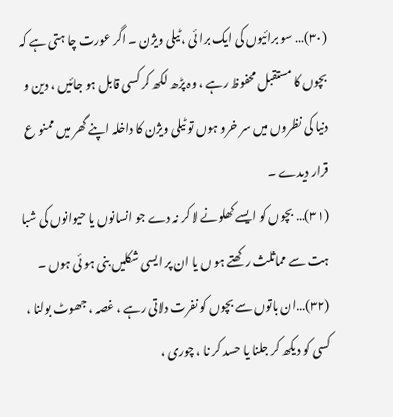(۳۰)… سو برائیوں کی ایک برا ئی ، ٹیلی ویژن ۔ اگر عورت چا ہتی ہے کہ بچوں کا مستقبل محفوظ رہے ، وہ پڑھ لکھ کر کسی قابل ہو جائیں ، دین و دنیا کی نظروں میں سر خرو ہوں تو ٹیلی ویژن کا داخلہ اپنے گھر میں ممنو ع قرار دیدے ۔
(۳۱)… بچوں کو ایسے کھلونے لا کر نہ دے جو انسانوں یا حیوانوں کی شبا ہت سے مماثلث رکھتے ہو ں یا ان پر ایسی شکلیں بنی ہو ئی ہوں ۔
(۳۲)…ان باتوں سے بچوں کو نفرت دلاتی رہے ، غصہ ، جھوٹ بولنا ، کسی کو دیکھ کر جلنا یا حسد کر نا ، چوری ،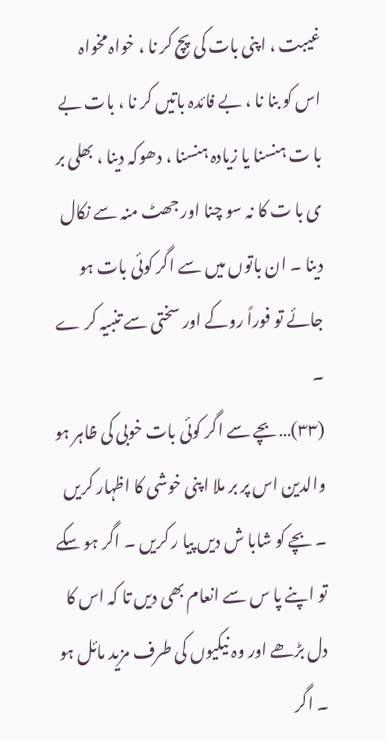غیبت ، اپنی بات کی پچ کر نا ، خواہ مخواہ اس کو بنا نا ، بے فائدہ باتیں کر نا ، بات بے با ت ہنسنا یا زیادہ ہنسنا ، دھوکہ دینا ، بھلی بر ی با ت کا نہ سو چنا اور جھٹ منہ سے نکال دینا ۔ ان باتوں میں سے اگر کوئی بات ہو جائے تو فوراً روکے اور سختی سے تنبیہ کر ے ۔
(۳۳)…بچے سے اگر کوئی بات خوبی کی ظاہر ہو والدین اس پر بر ملا اپنی خوشی کا اظہار کریں ۔ بچے کو شابا ش دیں پیا ر کریں ۔ اگر ہو سکے تو اپنے پا س سے انعام بھی دیں تا کہ اس کا دل بڑھے اور وہ نیکیوں کی طرف مزید مائل ہو ۔ اگر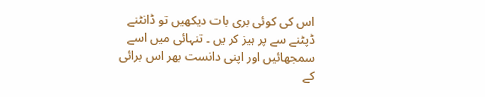اس کی کوئی بری بات دیکھیں تو ڈانٹنے ڈپٹنے سے پر ہیز کر یں ۔ تنہائی میں اسے سمجھائیں اور اپنی دانست بھر اس برائی کے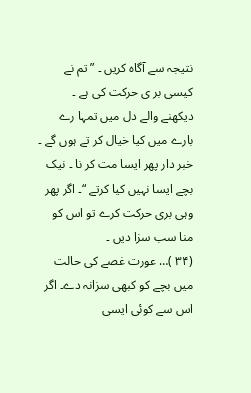نتیجہ سے آگاہ کریں ۔ ” تم نے کیسی بر ی حرکت کی ہے ۔ دیکھنے والے دل میں تمہا رے بارے میں کیا خیال کر تے ہوں گے ۔ خبر دار پھر ایسا مت کر نا ۔ نیک بچے ایسا نہیں کیا کرتے “۔ اگر پھر وہی بری حرکت کرے تو اس کو منا سب سزا دیں ۔
(۳۴ )… عورت غصے کی حالت میں بچے کو کبھی سزانہ دے۔ اگر اس سے کوئی ایسی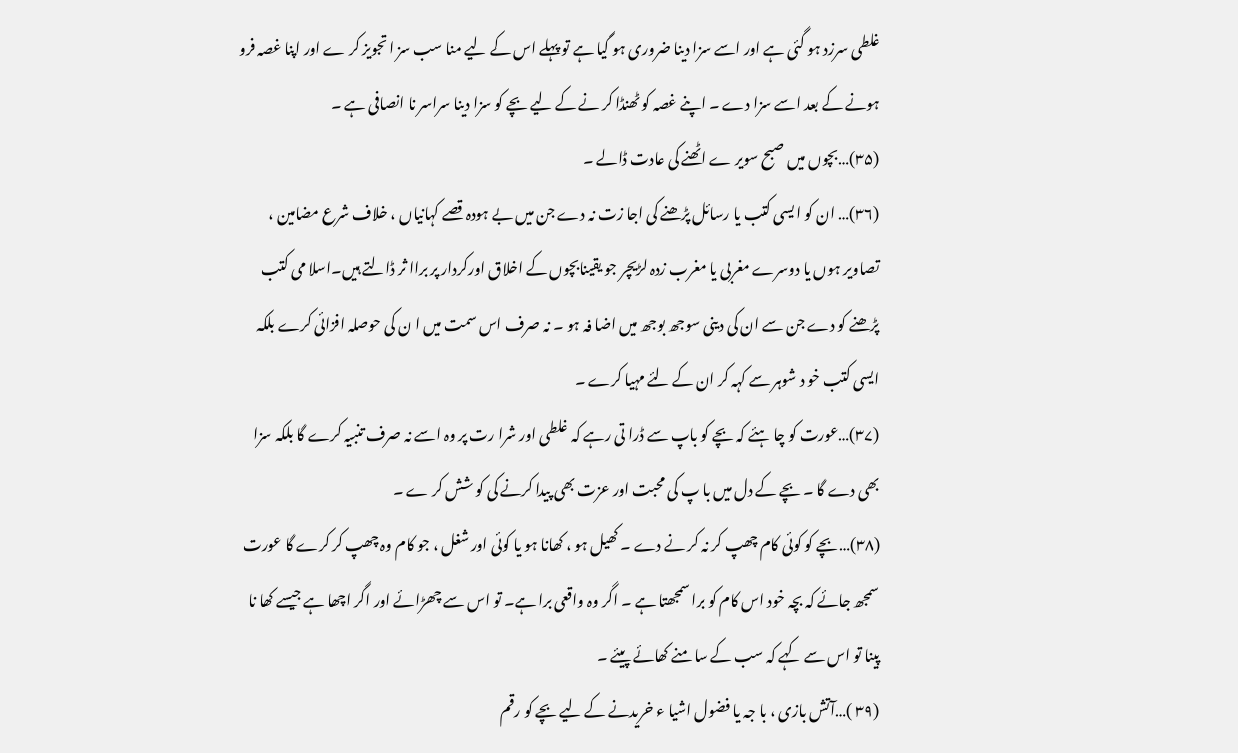غلطی سرزد ہو گئی ہے اور اسے سزا دینا ضروری ہو گیا ہے تو پہلے اس کے لیے منا سب سز ا تجویز کر ے اور اپنا غصہ فرو ہونے کے بعد اسے سزا دے ۔ اپنے غصہ کو ٹھنڈا کر نے کے لیے بچے کو سزا دینا سراسر نا انصافی ہے ۔
(۳۵)…بچوں میں صبح سویر ے اٹھنے کی عادت ڈالے ۔
(۳۶)… ان کو ا یسی کتب یا رسائل پڑھنے کی اجا زت نہ دے جن میں بے ہودہ قصے کہانیاں ، خلاف شرع مضامین ، تصاویر ہوں یا دوسرے مغربی یا مغرب زدہ لڑیچر جو یقینابچوں کے اخلاق اورکردار پر براا ثر ڈالتے ہیں۔اسلا می کتب پڑھنے کو دے جن سے ان کی دینی سوجھ بوجھ میں اضا فہ ہو ۔ نہ صرف اس سمت میں ا ن کی حوصلہ افزائی کرے بلکہ ایسی کتب خو د شوہر سے کہہ کر ان کے لئے مہیا کرے ۔
(۳۷)…عورت کو چا ہئے کہ بچے کو باپ سے ڈرا تی رہے کہ غلطی اور شرا رت پر وہ اسے نہ صرف تنبیہ کرے گا بلکہ سزا بھی دے گا ۔ بچے کے دل میں با پ کی محبت اور عزت بھی پیدا کرنے کی کو شش کر ے ۔
(۳۸)…بچے کو کوئی کام چھپ کر نہ کر نے دے ۔ کھیل ہو ، کھانا ہو یا کوئی اور شغل ، جو کام وہ چھپ کر کرے گا عورت سمجھ جائے کہ بچہ خود اس کام کو برا سمجھتا ہے ۔ اگر وہ واقعی برا ہے۔ تو اس سے چھڑائے اور اگر اچھا ہے جیسے کھا نا پینا تو اس سے کہے کہ سب کے سا منے کھائے پیئے ۔
(۳۹ )…آتش بازی ، با جہ یا فضول اشیا ء خریدنے کے لیے بچے کو رقم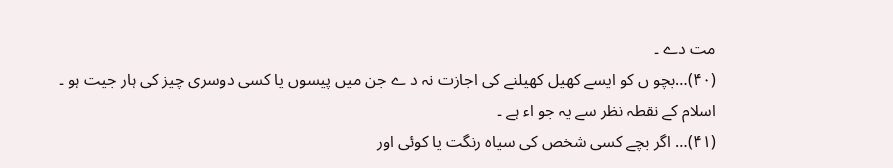مت دے ۔
(۴۰)…بچو ں کو ایسے کھیل کھیلنے کی اجازت نہ د ے جن میں پیسوں یا کسی دوسری چیز کی ہار جیت ہو ۔ اسلام کے نقطہ نظر سے یہ جو اء ہے ۔
(۴۱)… اگر بچے کسی شخص کی سیاہ رنگت یا کوئی اور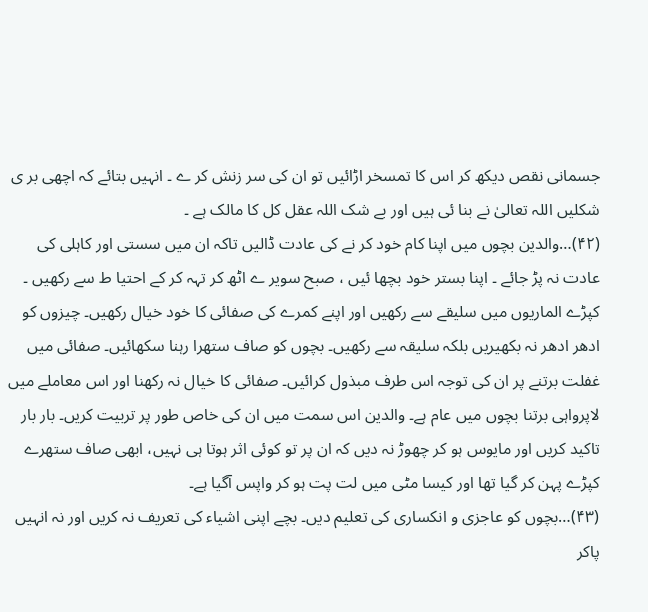جسمانی نقص دیکھ کر اس کا تمسخر اڑائیں تو ان کی سر زنش کر ے ۔ انہیں بتائے کہ اچھی بر ی شکلیں اللہ تعالیٰ نے بنا ئی ہیں اور بے شک اللہ عقل کل کا مالک ہے ۔
(۴۲)…والدین بچوں میں اپنا کام خود کر نے کی عادت ڈالیں تاکہ ان میں سستی اور کاہلی کی عادت نہ پڑ جائے ۔ اپنا بستر خود بچھا ئیں ، صبح سویر ے اٹھ کر تہہ کر کے احتیا ط سے رکھیں ۔ کپڑے الماریوں میں سلیقے سے رکھیں اور اپنے کمرے کی صفائی کا خود خیال رکھیں۔ چیزوں کو ادھر ادھر نہ بکھیریں بلکہ سلیقہ سے رکھیں۔ بچوں کو صاف ستھرا رہنا سکھائیں۔ صفائی میں غفلت برتنے پر ان کی توجہ اس طرف مبذول کرائیں۔ صفائی کا خیال نہ رکھنا اور اس معاملے میں لاپرواہی برتنا بچوں میں عام ہے۔ والدین اس سمت میں ان کی خاص طور پر تربیت کریں۔ بار بار تاکید کریں اور مایوس ہو کر چھوڑ نہ دیں کہ ان پر تو کوئی اثر ہوتا ہی نہیں، ابھی صاف ستھرے کپڑے پہن کر گیا تھا اور کیسا مٹی میں لت پت ہو کر واپس آگیا ہے۔
(۴۳)…بچوں کو عاجزی و انکساری کی تعلیم دیں۔ بچے اپنی اشیاء کی تعریف نہ کریں اور نہ انہیں پاکر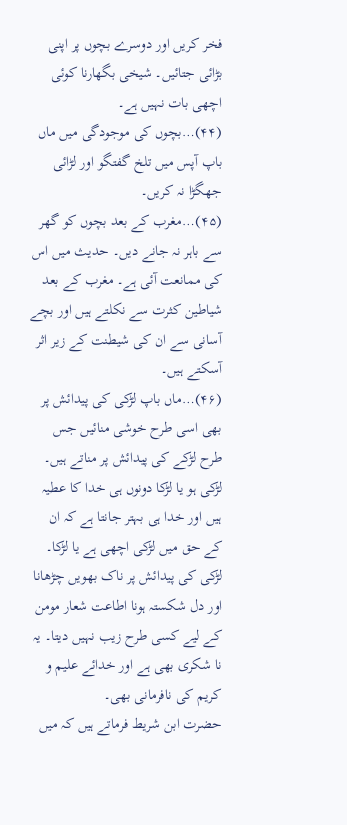فخر کریں اور دوسرے بچوں پر اپنی بڑائی جتائیں۔ شیخی بگھارنا کوئی اچھی بات نہیں ہے۔
(۴۴)…بچوں کی موجودگی میں ماں باپ آپس میں تلخ گفتگو اور لڑائی جھگڑا نہ کریں۔
(۴۵)…مغرب کے بعد بچوں کو گھر سے باہر نہ جانے دیں۔ حدیث میں اس کی ممانعت آئی ہے۔ مغرب کے بعد شیاطین کثرت سے نکلتے ہیں اور بچے آسانی سے ان کی شیطنت کے زیر اثر آسکتے ہیں۔
(۴۶)…ماں باپ لڑکی کی پیدائش پر بھی اسی طرح خوشی منائیں جس طرح لڑکے کی پیدائش پر مناتے ہیں۔ لڑکی ہو یا لڑکا دونوں ہی خدا کا عطیہ ہیں اور خدا ہی بہتر جانتا ہے کہ ان کے حق میں لڑکی اچھی ہے یا لڑکا۔ لڑکی کی پیدائش پر ناک بھویں چڑھانا اور دل شکستہ ہونا اطاعت شعار مومن کے لیے کسی طرح زیب نہیں دیتا۔ یہ نا شکری بھی ہے اور خدائے علیم و کریم کی نافرمانی بھی۔
حضرت ابن شریط فرماتے ہیں کہ میں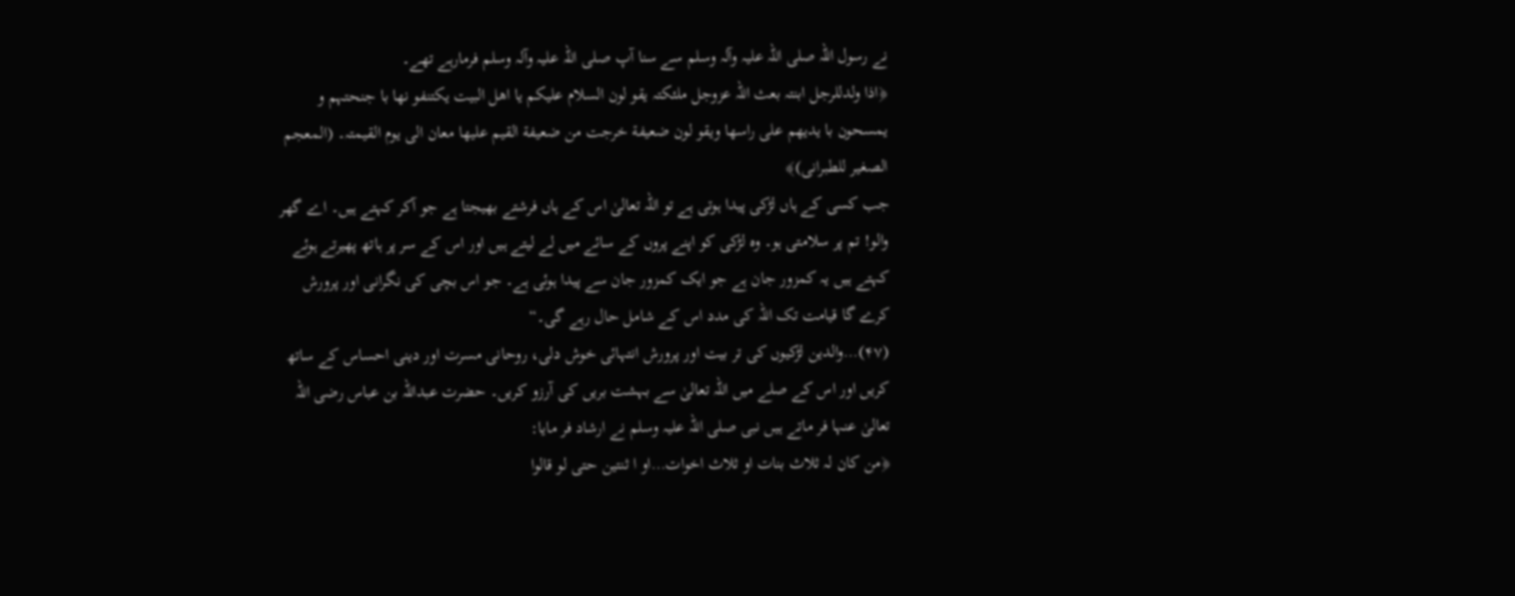نے رسول اللہ صلی اللہ علیہ وآلہ وسلم سے سنا آپ صلی اللہ علیہ وآلہ وسلم فرمارہے تھے۔
﴿اذا ولدللرجل ابنتہ بعث اللہ عزوجل ملئکتہ یقو لون السلام علیکم یا اھل البیت یکتنفو نھا با جنحتہم و یمسحون با یدیھم علی راسھا ویقو لون ضعیفة خرجت من ضعیفة القیم علیھا معان الی یوم القیمتہ۔ (المعجم الصغیر للطبرانی)﴾
جب کسی کے ہاں لڑکی پیدا ہوتی ہے تو اللہ تعالیٰ اس کے ہاں فرشتے بھیجتا ہے جو آکر کہتے ہیں۔ اے گھر والو! تم پر سلامتی ہو۔ وہ لڑکی کو اپنے پروں کے سائے میں لے لیتے ہیں اور اس کے سر پر ہاتھ پھیرتے ہوئے کہتے ہیں یہ کمزور جان ہے جو ایک کمزور جان سے پیدا ہوئی ہے۔ جو اس بچی کی نگرانی اور پرورش کرے گا قیامت تک اللہ کی مدد اس کے شامل حال رہے گی۔“
(۴۷)…والدین لڑکیوں کی تر بیت اور پرورش انتہائی خوش دلی، روحانی مسرت اور دینی احساس کے ساتھ کریں اور اس کے صلے میں اللہ تعالیٰ سے بہشت بریں کی آرزو کریں۔ حضرت عبداللہ بن عباس رضی اللہ تعالیٰ عنہا فر ماتے ہیں نبی صلی اللہ علیہ وسلم نے ارشاد فر مایا:
﴿من کان لہ ثلاث بنات او ثلاث اخوات…او ا ثنتین حتی لو قالوا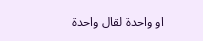او واحدة لقال واحدة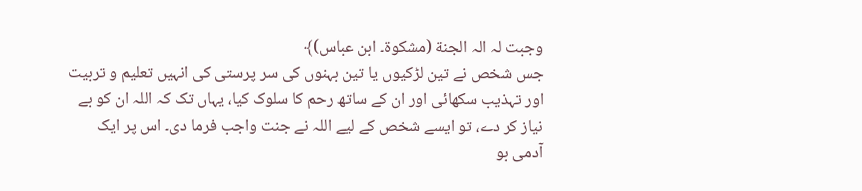وجبت لہ الہ الجنة (مشکوة۔ ابن عباس)﴾
جس شخص نے تین لڑکیوں یا تین بہنوں کی سر پرستی کی انہیں تعلیم و تربیت اور تہذیب سکھائی اور ان کے ساتھ رحم کا سلوک کیا، یہاں تک کہ اللہ ان کو بے نیاز کر دے، تو ایسے شخص کے لیے اللہ نے جنت واجب فرما دی۔ اس پر ایک آدمی بو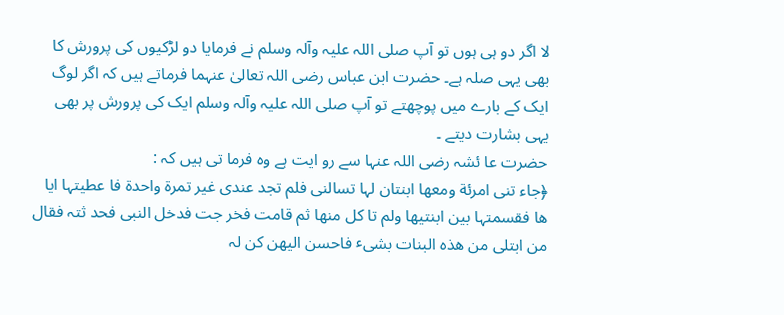لا اگر دو ہی ہوں تو آپ صلی اللہ علیہ وآلہ وسلم نے فرمایا دو لڑکیوں کی پرورش کا بھی یہی صلہ ہے۔ حضرت ابن عباس رضی اللہ تعالیٰ عنہما فرماتے ہیں کہ اگر لوگ ایک کے بارے میں پوچھتے تو آپ صلی اللہ علیہ وآلہ وسلم ایک کی پرورش پر بھی یہی بشارت دیتے ۔
حضرت عا ئشہ رضی اللہ عنہا سے رو ایت ہے وہ فرما تی ہیں کہ :
﴿جاء تنی امرئة ومعھا ابنتان لہا تسالنی فلم تجد عندی غیر تمرة واحدة فا عطیتہا ایا ھا فقسمتہا بین ابنتیھا ولم تا کل منھا ثم قامت فخر جت فدخل النبی فحد ثتہ فقال من ابتلی من ھذہ البنات بشیٴ فاحسن الیھن کن لہ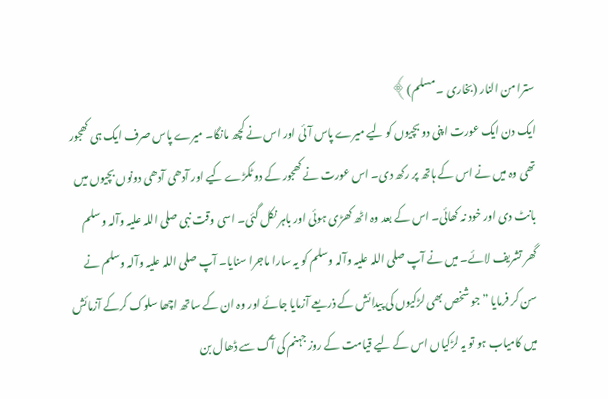سترا من النار (بخاری ۔ مسلم)﴾
ایک دن ایک عورت اپنی دو بچیوں کو لیے میرے پاس آئی اور اس نے کچھ مانگا۔ میرے پاس صرف ایک ہی کھجور تھی وہ میں نے اس کے ہاتھ پر رکھ دی۔ اس عورت نے کھجور کے دو ٹکڑے کیے اور آدھی آدھی دونوں بچیوں میں بانٹ دی اور خود نہ کھائی۔ اس کے بعد وہ اٹھ کھڑی ہوئی اور باہر نکل گئی۔ اسی وقت نبی صلی اللہ علیہ وآلہ وسلم گھر تشریف لائے۔ میں نے آپ صلی اللہ علیہ وآلہ وسلم کو یہ سارا ماجرا سنایا۔ آپ صلی اللہ علیہ وآلہ وسلم نے سن کر فرمایا ” جو شخص بھی لڑکیوں کی پیدائش کے ذریعے آزمایا جائے اور وہ ان کے ساتھ اچھا سلوک کرکے آزمائش میں کامیاب ہو تو یہ لڑکیاں اس کے لیے قیامت کے روز جہنم کی آگ سے ڈھال بن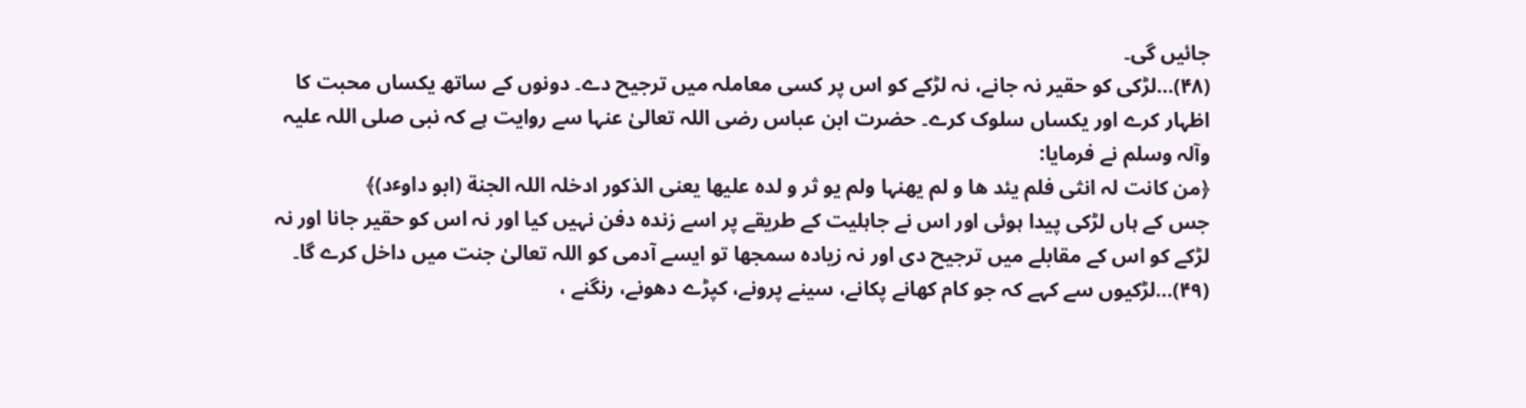جائیں گی۔
(۴۸)…لڑکی کو حقیر نہ جانے، نہ لڑکے کو اس پر کسی معاملہ میں ترجیح دے۔ دونوں کے ساتھ یکساں محبت کا اظہار کرے اور یکساں سلوک کرے۔ حضرت ابن عباس رضی اللہ تعالیٰ عنہا سے روایت ہے کہ نبی صلی اللہ علیہ وآلہ وسلم نے فرمایا:
﴿من کانت لہ انثی فلم یئد ھا و لم یھنہا ولم یو ثر و لدہ علیھا یعنی الذکور ادخلہ اللہ الجنة (ابو داوٴد)﴾
جس کے ہاں لڑکی پیدا ہوئی اور اس نے جاہلیت کے طریقے پر اسے زندہ دفن نہیں کیا اور نہ اس کو حقیر جانا اور نہ لڑکے کو اس کے مقابلے میں ترجیح دی اور نہ زیادہ سمجھا تو ایسے آدمی کو اللہ تعالیٰ جنت میں داخل کرے گا۔
(۴۹)…لڑکیوں سے کہے کہ جو کام کھانے پکانے، سینے پرونے، کپڑے دھونے، رنگنے ،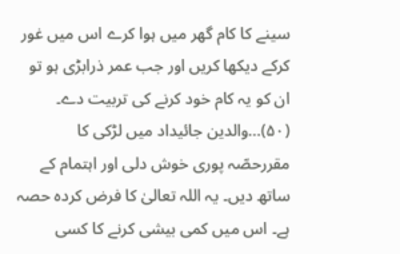سینے کا کام گھر میں ہوا کرے اس میں غور کرکے دیکھا کریں اور جب عمر ذرابڑی ہو تو ان کو یہ کام خود کرنے کی تربیت دے۔
(۵۰)…والدین جائیداد میں لڑکی کا مقررحصّہ پوری خوش دلی اور اہتمام کے ساتھ دیں۔ یہ اللہ تعالیٰ کا فرض کردہ حصہ ہے۔ اس میں کمی بیشی کرنے کا کسی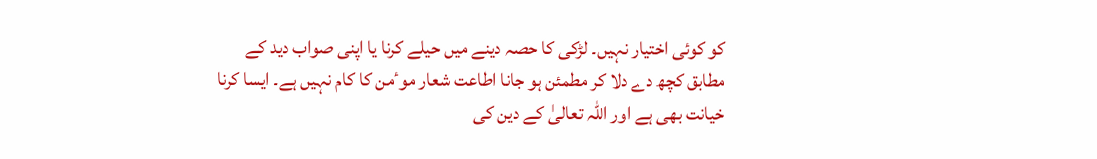کو کوئی اختیار نہیں۔ لڑکی کا حصہ دینے میں حیلے کرنا یا اپنی صواب دید کے مطابق کچھ دے دلا کر مطمئن ہو جانا اطاعت شعار موٴمن کا کام نہیں ہے۔ ایسا کرنا خیانت بھی ہے اور اللہ تعالیٰ کے دین کی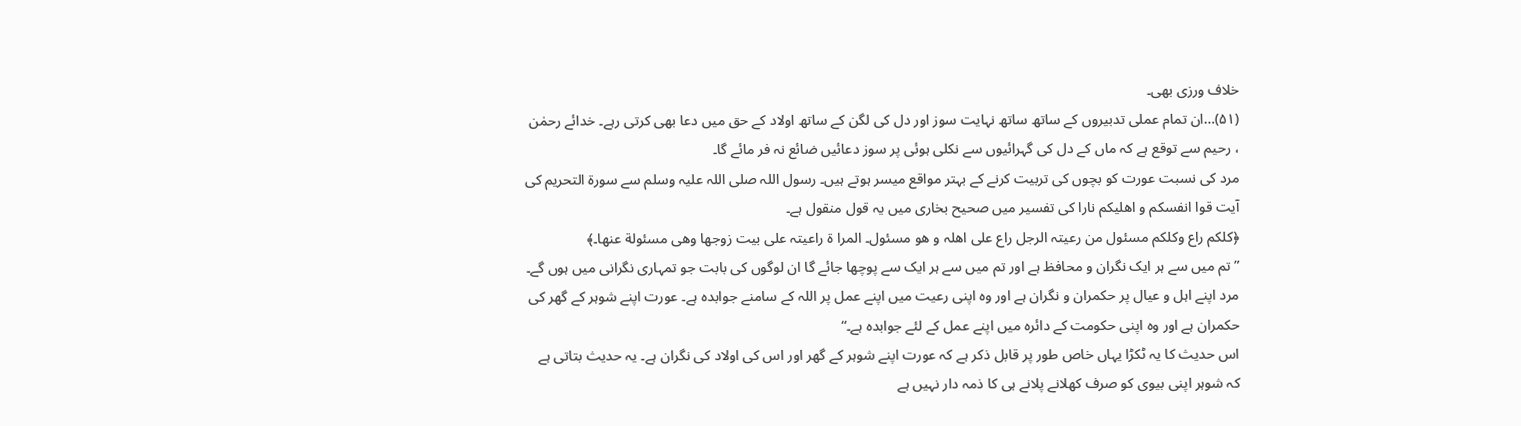خلاف ورزی بھی۔
(۵۱)…ان تمام عملی تدبیروں کے ساتھ ساتھ نہایت سوز اور دل کی لگن کے ساتھ اولاد کے حق میں دعا بھی کرتی رہے۔ خدائے رحمٰن ، رحیم سے توقع ہے کہ ماں کے دل کی گہرائیوں سے نکلی ہوئی پر سوز دعائیں ضائع نہ فر مائے گا۔
مرد کی نسبت عورت کو بچوں کی تربیت کرنے کے بہتر مواقع میسر ہوتے ہیں۔ رسول اللہ صلی اللہ علیہ وسلم سے سورة التحریم کی آیت قوا انفسکم و اھلیکم نارا کی تفسیر میں صحیح بخاری میں یہ قول منقول ہے۔
﴿کلکم راع وکلکم مسئول من رعیتہ الرجل راع علی اھلہ و ھو مسئول۔ المرا ة راعیتہ علی بیت زوجھا وھی مسئولة عنھا۔﴾
”تم میں سے ہر ایک نگران و محافظ ہے اور تم میں سے ہر ایک سے پوچھا جائے گا ان لوگوں کی بابت جو تمہاری نگرانی میں ہوں گے۔ مرد اپنے اہل و عیال پر حکمران و نگران ہے اور وہ اپنی رعیت میں اپنے عمل پر اللہ کے سامنے جوابدہ ہے۔ عورت اپنے شوہر کے گھر کی حکمران ہے اور وہ اپنی حکومت کے دائرہ میں اپنے عمل کے لئے جوابدہ ہے۔“
اس حدیث کا یہ ٹکڑا یہاں خاص طور پر قابل ذکر ہے کہ عورت اپنے شوہر کے گھر اور اس کی اولاد کی نگران ہے۔ یہ حدیث بتاتی ہے کہ شوہر اپنی بیوی کو صرف کھلانے پلانے ہی کا ذمہ دار نہیں ہے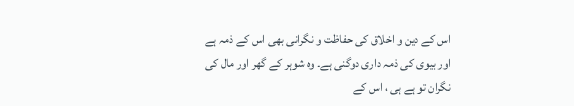اس کے دین و اخلاق کی حفاظت و نگرانی بھی اس کے ذمہ ہے اور بیوی کی ذمہ داری دوگنی ہے۔ وہ شوہر کے گھر اور مال کی نگران تو ہے ہی ، اس کے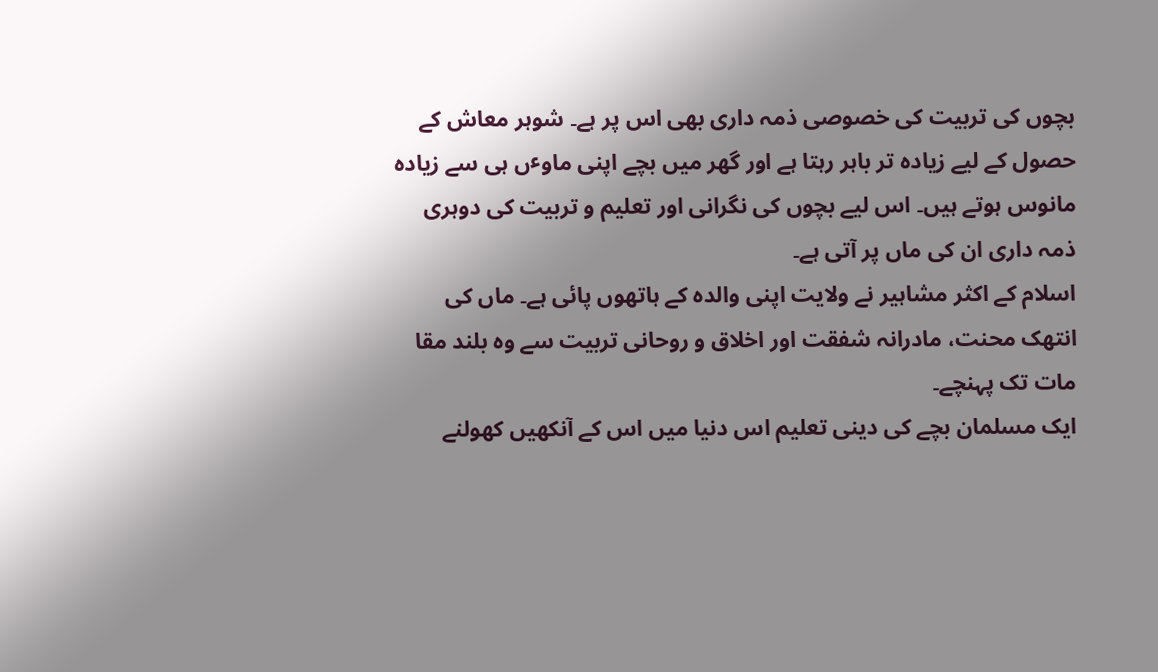بچوں کی تربیت کی خصوصی ذمہ داری بھی اس پر ہے۔ شوہر معاش کے حصول کے لیے زیادہ تر باہر رہتا ہے اور گھر میں بچے اپنی ماوٴں ہی سے زیادہ مانوس ہوتے ہیں۔ اس لیے بچوں کی نگرانی اور تعلیم و تربیت کی دوہری ذمہ داری ان کی ماں پر آتی ہے۔
اسلام کے اکثر مشاہیر نے ولایت اپنی والدہ کے ہاتھوں پائی ہے۔ ماں کی انتھک محنت، مادرانہ شفقت اور اخلاق و روحانی تربیت سے وہ بلند مقا مات تک پہنچے۔
ایک مسلمان بچے کی دینی تعلیم اس دنیا میں اس کے آنکھیں کھولنے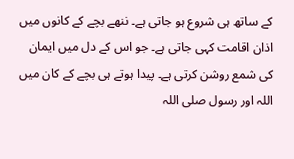کے ساتھ ہی شروع ہو جاتی ہے۔ ننھے بچے کے کانوں میں اذان اقامت کہی جاتی ہے۔ جو اس کے دل میں ایمان کی شمع روشن کرتی ہے۔ پیدا ہوتے ہی بچے کے کان میں اللہ اور رسول صلی اللہ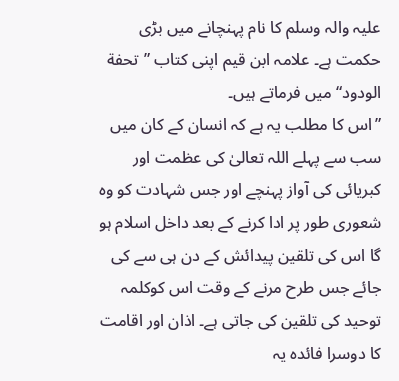علیہ والہ وسلم کا نام پہنچانے میں بڑی حکمت ہے۔ علامہ ابن قیم اپنی کتاب ”تحفة الودود“ میں فرماتے ہیں۔
”اس کا مطلب یہ ہے کہ انسان کے کان میں سب سے پہلے اللہ تعالیٰ کی عظمت اور کبریائی کی آواز پہنچے اور جس شہادت کو وہ شعوری طور پر ادا کرنے کے بعد داخل اسلام ہو گا اس کی تلقین پیدائش کے دن ہی سے کی جائے جس طرح مرنے کے وقت اس کوکلمہ توحید کی تلقین کی جاتی ہے۔ اذان اور اقامت کا دوسرا فائدہ یہ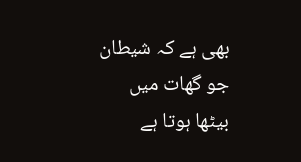بھی ہے کہ شیطان جو گھات میں بیٹھا ہوتا ہے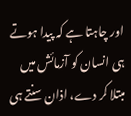اور چاہتا ہے کہ پیدا ہوتے ہی انسان کو آزمائش میں مبتلا کر دے، اذان سنتے ہی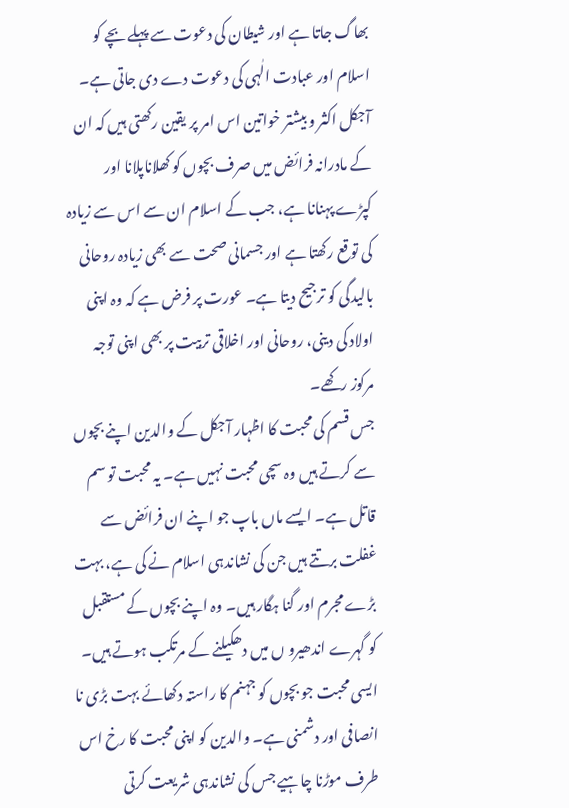بھاگ جاتا ہے اور شیطان کی دعوت سے پہلے بچے کو اسلام اور عبادت الٰہی کی دعوت دے دی جاتی ہے۔
آجکل اکثر و بیشتر خواتین اس امر پر یقین رکھتی ہیں کہ ان کے مادرانہ فرائض میں صرف بچوں کو کھلاناپلانا اور کپڑے پہنانا ہے، جب کے اسلام ان سے اس سے زیادہ کی توقع رکھتا ہے اور جسمانی صحت سے بھی زیادہ روحانی بالیدگی کو ترجیح دیتا ہے۔ عورت پر فرض ہے کہ وہ اپنی اولاد کی دینی، روحانی اور اخلاقی تربیت پر بھی اپنی توجہ مرکوز رکھے۔
جس قسم کی محبت کا اظہار آجکل کے والدین اپنے بچوں سے کرتے ہیں وہ سچی محبت نہیں ہے۔ یہ محبت تو سم قاتل ہے۔ ایسے ماں باپ جو اپنے ان فرائض سے غفلت برتتے ہیں جن کی نشاندہی اسلام نے کی ہے، بہت بڑے مجرم اور گنا ہگار ہیں۔ وہ اپنے بچوں کے مستقبل کو گہرے اندھیرو ں میں دھکیلنے کے مرتکب ہوتے ہیں۔ ایسی محبت جو بچوں کو جہنم کا راستہ دکھائے بہت بڑی نا انصافی اور دشمنی ہے۔ والدین کو اپنی محبت کا رخ اس طرف موڑنا چاہیے جس کی نشاندہی شریعت کرتی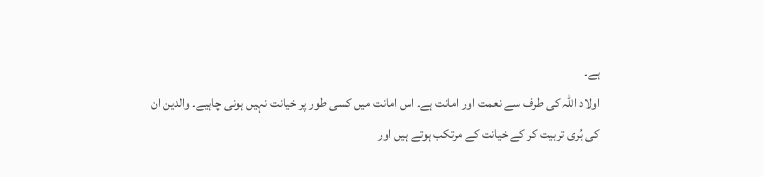ہے۔
اولاد اللہ کی طرف سے نعمت اور امانت ہے۔ اس امانت میں کسی طور پر خیانت نہیں ہونی چاہیے۔ والدین ان کی بُری تربیت کر کے خیانت کے مرتکب ہوتے ہیں اور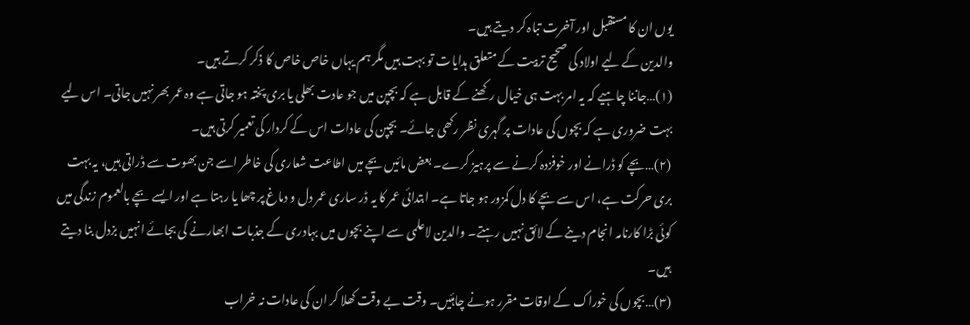یوں ان کا مستقبل اور آخرت تباہ کر دیتے ہیں۔
والدین کے لیے اولاد کی صحیح تربیت کے متعلق ہدایات تو بہت ہیں مگر ہم یہاں خاص خاص کا ذکر کرتے ہیں۔
(۱)…جاننا چاہیے کہ یہ امر بہت ہی خیال رکھنے کے قابل ہے کہ بچپن میں جو عادت بھلی یا بری پختہ ہو جاتی ہے وہ عمر بھر نہیں جاتی۔ اس لیے بہت ضروری ہے کہ بچوں کی عادات پر گہری نظر رکھی جائے۔ بچپن کی عادات اس کے کردار کی تعمیر کرتی ہیں۔
(۲)…بچے کو ڈرانے اور خوفزدہ کرنے سے پرہیز کرے۔ بعض مائیں بچے میں اطاعت شعاری کی خاطر اسے جن بھوت سے ڈراتی ہیں، یہ بہت بری حرکت ہے، اس سے بچے کا دل کمزور ہو جاتا ہے۔ ابتدائی عمر کا یہ ڈر ساری عمر دل و دماغ پر چھا یا رہتا ہے اور ایسے بچے بالعموم زندگی میں کوئی بڑا کارنامہ انجام دینے کے لائق نہیں رہتے۔ والدین لاعلمی سے اپنے بچوں میں بہادری کے جذبات ابھارنے کی بجائے انہیں بزدل بنا دیتے ہیں۔
(۳)…بچوں کی خوراک کے اوقات مقرر ہونے چاہئیں۔ وقت بے وقت کھلا کر ان کی عادات نہ خراب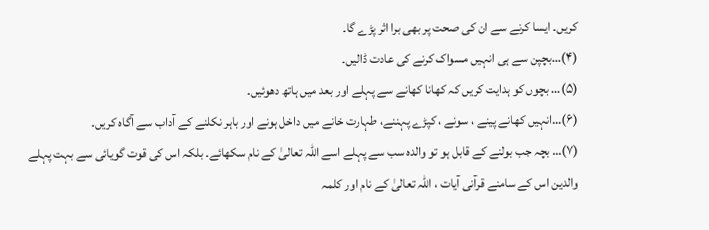کریں۔ ایسا کرنے سے ان کی صحت پر بھی برا اثر پڑے گا۔
(۴)…بچپن سے ہی انہیں مسواک کرنے کی عادت ڈالیں۔
(۵)… بچوں کو ہدایت کریں کہ کھانا کھانے سے پہلے اور بعد میں ہاتھ دھوئیں۔
(۶)…انہیں کھانے پینے ، سونے ، کپڑے پہننے، طہارت خانے میں داخل ہونے اور باہر نکلنے کے آداب سے آگاہ کریں۔
(۷)… بچہ جب بولنے کے قابل ہو تو والدہ سب سے پہلے اسے اللہ تعالیٰ کے نام سکھائے۔ بلکہ اس کی قوت گویائی سے بہت پہلے والدین اس کے سامنے قرآنی آیات ، اللہ تعالیٰ کے نام اور کلمہ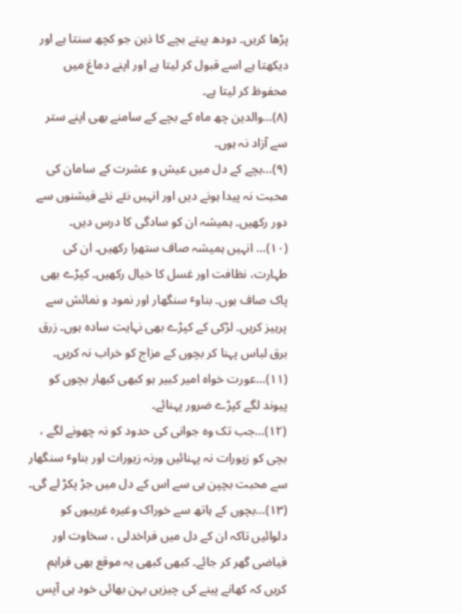پڑھا کریں۔ دودھ پیتے بچے کا ذہن جو کچھ سنتا ہے اور دیکھتا ہے اسے قبول کر لیتا ہے اور اپنے دماغ میں محفوظ کر لیتا ہے۔
(۸)…والدین چھ ماہ کے بچے کے سامنے بھی اپنے ستر سے آزاد نہ ہوں۔
(۹)…بچے کے دل میں عیش و عشرت کے سامان کی محبت نہ پیدا ہونے دیں اور انہیں نئے نئے فیشنوں سے دور رکھیں۔ ہمیشہ ان کو سادگی کا درس دیں۔
(۱۰)… انہیں ہمیشہ صاف ستھرا رکھیں۔ ان کی طہارت، نظافت اور غسل کا خیال رکھیں۔ کپڑے بھی پاک صاف ہوں۔ بناوٴ سنگھار اور نمود و نمائش سے پرہیز کریں۔ لڑکی کے کپڑے بھی نہایت سادہ ہوں۔ زرق برق لباس پہنا کر بچوں کے مزاج کو خراب نہ کریں۔
(۱۱)…عورت خواہ امیر کبیر ہو کبھی کبھار بچوں کو پیوند لگے کپڑے ضرور پہنائے۔
(۱۲)…جب تک وہ جوانی کی حدود کو نہ چھونے لگے ، بچی کو زیورات نہ پہنائیں ورنہ زیورات اور بناوٴ سنگھار سے محبت بچپن ہی سے اس کے دل میں جڑ پکڑ لے گی۔
(۱۳)…بچوں کے ہاتھ سے خوراک وغیرہ غریبوں کو دلوائیں تاکہ ان کے دل میں فراخدلی ، سخاوت اور فیاضی گھر کر جائے۔ کبھی کبھی یہ موقع بھی فراہم کریں کہ کھانے پینے کی چیزیں بہن بھائی خود ہی آپس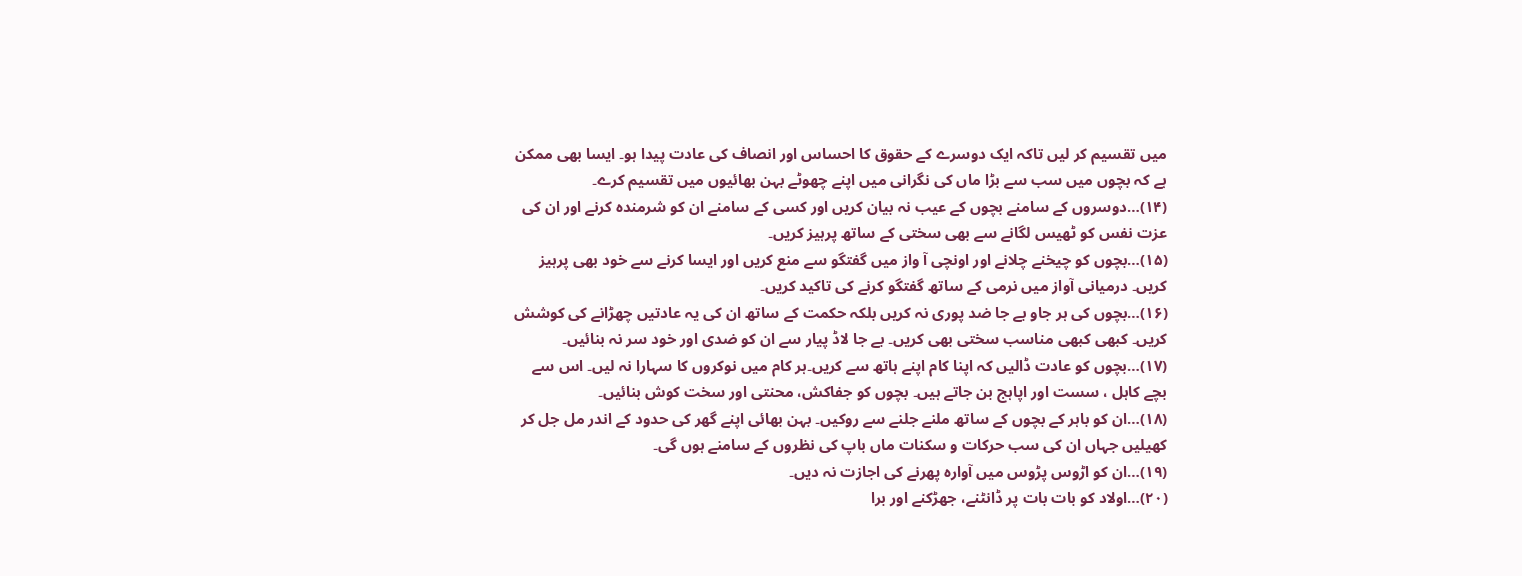میں تقسیم کر لیں تاکہ ایک دوسرے کے حقوق کا احساس اور انصاف کی عادت پیدا ہو۔ ایسا بھی ممکن ہے کہ بچوں میں سب سے بڑا ماں کی نگرانی میں اپنے چھوٹے بہن بھائیوں میں تقسیم کرے۔
(۱۴)…دوسروں کے سامنے بچوں کے عیب نہ بیان کریں اور کسی کے سامنے ان کو شرمندہ کرنے اور ان کی عزت نفس کو ٹھیس لگانے سے بھی سختی کے ساتھ پرہیز کریں۔
(۱۵)…بچوں کو چیخنے چلانے اور اونچی آ واز میں گفتگو سے منع کریں اور ایسا کرنے سے خود بھی پرہیز کریں۔ درمیانی آواز میں نرمی کے ساتھ گفتگو کرنے کی تاکید کریں۔
(۱۶)…بچوں کی ہر جاو بے جا ضد پوری نہ کریں بلکہ حکمت کے ساتھ ان کی یہ عادتیں چھڑانے کی کوشش کریں۔ کبھی کبھی مناسب سختی بھی کریں۔ بے جا لاڈ پیار سے ان کو ضدی اور خود سر نہ بنائیں۔
(۱۷)…بچوں کو عادت ڈالیں کہ اپنا کام اپنے ہاتھ سے کریں۔ہر کام میں نوکروں کا سہارا نہ لیں۔ اس سے بچے کاہل ، سست اور اپاہج بن جاتے ہیں۔ بچوں کو جفاکش، محنتی اور سخت کوش بنائیں۔
(۱۸)…ان کو باہر کے بچوں کے ساتھ ملنے جلنے سے روکیں۔ بہن بھائی اپنے گھر کی حدود کے اندر مل جل کر کھیلیں جہاں ان کی سب حرکات و سکنات ماں باپ کی نظروں کے سامنے ہوں گی۔
(۱۹)…ان کو اڑوس پڑوس میں آوارہ پھرنے کی اجازت نہ دیں۔
(۲۰)…اولاد کو بات بات پر ڈانٹنے، جھڑکنے اور برا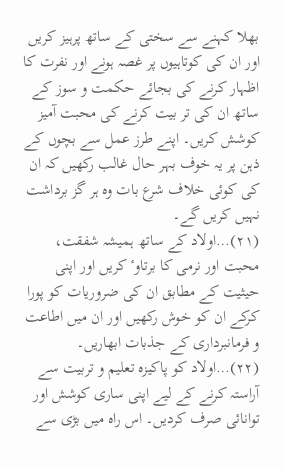بھلا کہنے سے سختی کے ساتھ پرہیز کریں اور ان کی کوتاہیوں پر غصہ ہونے اور نفرت کا اظہار کرنے کی بجائے حکمت و سوز کے ساتھ ان کی تر بیت کرنے کی محبت آمیز کوشش کریں۔ اپنے طرز عمل سے بچوں کے ذہن پر یہ خوف بہر حال غالب رکھیں کہ ان کی کوئی خلاف شرع بات وہ ہر گز برداشت نہیں کریں گے۔
(۲۱)…اولاد کے ساتھ ہمیشہ شفقت، محبت اور نرمی کا برتاوٴ کریں اور اپنی حیثیت کے مطابق ان کی ضروریات کو پورا کرکے ان کو خوش رکھیں اور ان میں اطاعت و فرمانبرداری کے جذبات ابھاریں۔
(۲۲)…اولاد کو پاکیزہ تعلیم و تربیت سے آراستہ کرنے کے لیے اپنی ساری کوشش اور توانائی صرف کردیں۔ اس راہ میں بڑی سے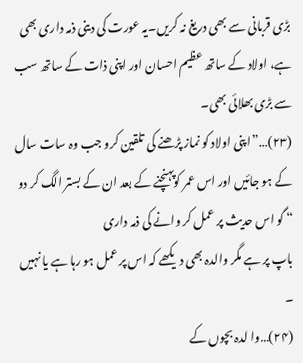بڑی قربانی سے بھی دریغ نہ کریں۔یہ عورت کی دینی ذمہ داری بھی ہے، اولاد کے ساتھ عظیم احسان اور اپنی ذات کے ساتھ سب سے بڑی بھلائی بھی۔
(۲۳)…”اپنی اولاد کو نماز پڑھنے کی تلقین کرو جب وہ سات سال کے ہو جائیں اور اس عمر کوپہنچنے کے بعد ان کے بستر الگ کر دو “ گو اس حدیث پر عمل کر وانے کی ذمہ داری
باپ پر ہے مگر والدہ بھی دیکھے کہ اس پر عمل ہو رہا ہے یا نہیں ۔
(۲۴)…وا لدہ بچوں کے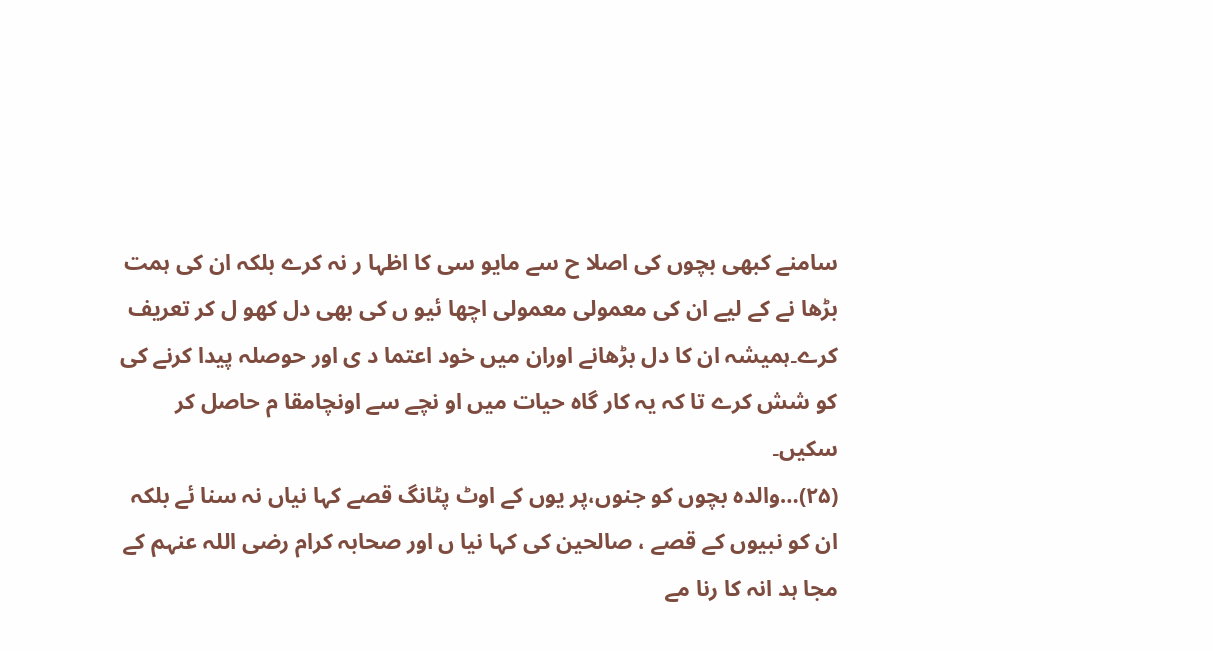سامنے کبھی بچوں کی اصلا ح سے مایو سی کا اظہا ر نہ کرے بلکہ ان کی ہمت بڑھا نے کے لیے ان کی معمولی معمولی اچھا ئیو ں کی بھی دل کھو ل کر تعریف
کرے۔ہمیشہ ان کا دل بڑھانے اوران میں خود اعتما د ی اور حوصلہ پیدا کرنے کی کو شش کرے تا کہ یہ کار گاہ حیات میں او نچے سے اونچامقا م حاصل کر سکیں۔
(۲۵)…والدہ بچوں کو جنوں،پر یوں کے اوٹ پٹانگ قصے کہا نیاں نہ سنا ئے بلکہ ان کو نبیوں کے قصے ، صالحین کی کہا نیا ں اور صحابہ کرام رضی اللہ عنہم کے مجا ہد انہ کا رنا مے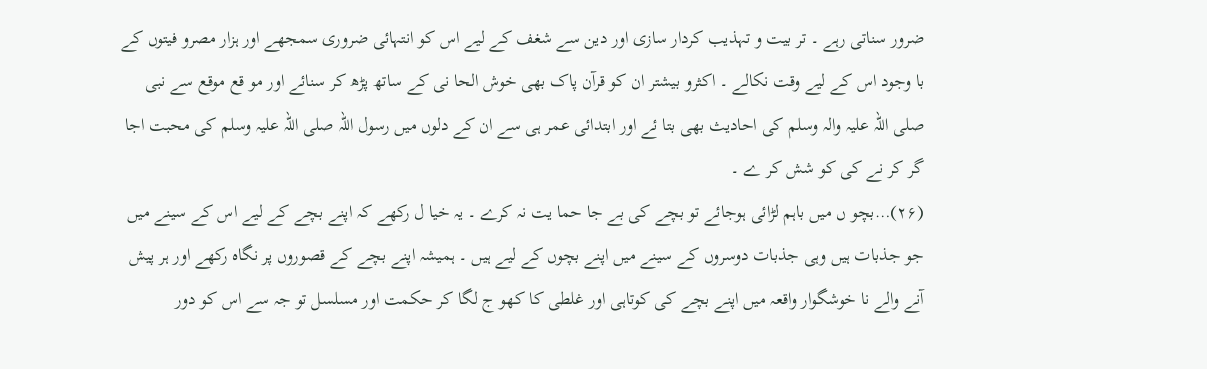ضرور سناتی رہے ۔ تر بیت و تہذیب کردار سازی اور دین سے شغف کے لیے اس کو انتہائی ضروری سمجھے اور ہزار مصرو فیتوں کے با وجود اس کے لیے وقت نکالے ۔ اکثرو بیشتر ان کو قرآن پاک بھی خوش الحا نی کے ساتھ پڑھ کر سنائے اور مو قع موقع سے نبی صلی اللہ علیہ والہ وسلم کی احادیث بھی بتا ئے اور ابتدائی عمر ہی سے ان کے دلوں میں رسول اللہ صلی اللہ علیہ وسلم کی محبت اجا گر کر نے کی کو شش کر ے ۔
(۲۶)…بچو ں میں باہم لڑائی ہوجائے تو بچے کی بے جا حما یت نہ کرے ۔ یہ خیا ل رکھے کہ اپنے بچے کے لیے اس کے سینے میں جو جذبات ہیں وہی جذبات دوسروں کے سینے میں اپنے بچوں کے لیے ہیں ۔ ہمیشہ اپنے بچے کے قصوروں پر نگاہ رکھے اور ہر پیش آنے والے نا خوشگوار واقعہ میں اپنے بچے کی کوتاہی اور غلطی کا کھو ج لگا کر حکمت اور مسلسل تو جہ سے اس کو دور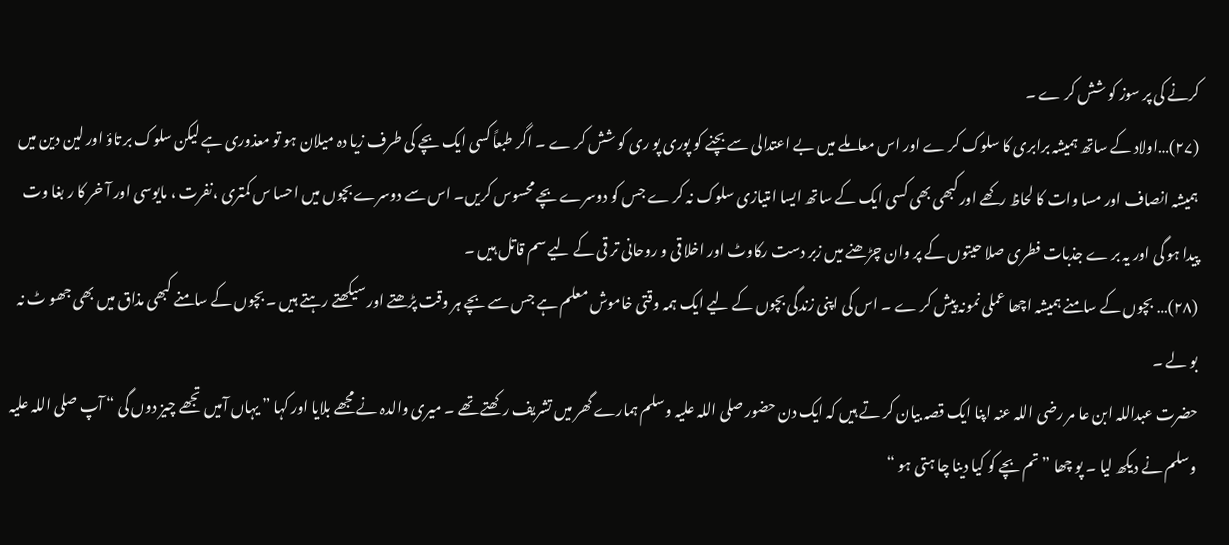کرنے کی پر سوز کو شش کر ے ۔
(۲۷)…اولاد کے ساتھ ہمیشہ برابری کا سلوک کر ے اور اس معاملے میں بے اعتدالی سے بچنے کو پوری پو ری کو شش کر ے ۔ اگر طبعاً کسی ایک بچے کی طرف زیا دہ میلان ہو تو معذوری ہے لیکن سلوک بر تاؤ اور لین دین میں ہمیشہ انصاف اور مسا وات کا لحاظ رکھے اور کبھی بھی کسی ایک کے ساتھ ایسا امتیازی سلوک نہ کر ے جس کو دوسرے بچے محسوس کریں۔ اس سے دوسرے بچوں میں احسا س کمتری ،نفرت ، مایوسی اور آ خر کا ر بغا وت پیدا ہو گی اور یہ بر ے جذبات فطری صلا حیتوں کے پر وان چڑھنے میں زبر دست رکاوٹ اور اخلا قی و روحانی تر قی کے لیے سم قاتل ہیں ۔
(۲۸)… بچوں کے سامنے ہمیشہ اچھا عملی نمونہ پیش کر ے ۔ اس کی اپنی زندگی بچوں کے لیے ایک ہمہ وقتی خاموش معلم ہے جس سے بچے ہر وقت پڑھتے اور سیکھتے رہتے ہیں ۔ بچوں کے سامنے کبھی مذاق میں بھی جھو ٹ نہ بو لے ۔
حضرت عبداللہ ابن عا مر رضی اللہ عنہ اپنا ایک قصہ بیان کر تے ہیں کہ ایک دن حضور صلی اللہ علیہ وسلم ہمارے گھر میں تشریف رکھتے تھے ۔ میری والدہ نے مجھے بلایا اور کہا ” یہاں آمیں تجھے چیز دوں گی “ آپ صلی اللہ علیہ وسلم نے دیکھ لیا ۔ پو چھا ” تم بچے کو کیا دینا چا ہتی ہو “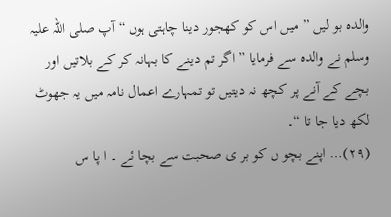والدہ بو لیں ” میں اس کو کھجور دینا چاہتی ہوں “ آپ صلی اللہ علیہ وسلم نے والدہ سے فرمایا ” اگر تم دینے کا بہانہ کر کے بلاتیں اور بچے کے آنے پر کچھ نہ دیتیں تو تمہارے اعمال نامہ میں یہ جھوٹ لکھ دیا جا تا “۔
(۲۹)… اپنے بچو ں کو بر ی صحبت سے بچا ئے ۔ ا پا س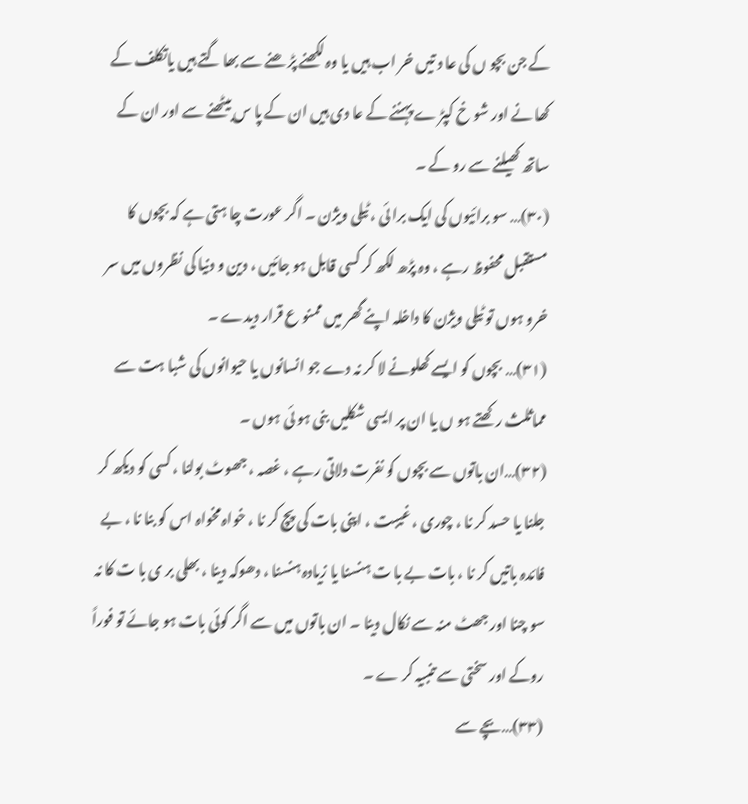کے جن بچو ں کی عا د تیں خر اب ہیں یا وہ لکھنے پڑ ھنے سے بھا گتے ہیں یاتکلف کے کھا نے اور شو خ کپڑ ے پہننے کے عا دی ہیں ان کے پا س بیٹھنے سے اور ان کے ساتھ کھیلنے سے رو کے ۔
(۳۰)… سو برائیوں کی ایک برا ئی ، ٹیلی ویژن ۔ اگر عورت چا ہتی ہے کہ بچوں کا مستقبل محفوظ رہے ، وہ پڑھ لکھ کر کسی قابل ہو جائیں ، دین و دنیا کی نظروں میں سر خرو ہوں تو ٹیلی ویژن کا داخلہ اپنے گھر میں ممنو ع قرار دیدے ۔
(۳۱)… بچوں کو ایسے کھلونے لا کر نہ دے جو انسانوں یا حیوانوں کی شبا ہت سے مماثلث رکھتے ہو ں یا ان پر ایسی شکلیں بنی ہو ئی ہوں ۔
(۳۲)…ان باتوں سے بچوں کو نفرت دلاتی رہے ، غصہ ، جھوٹ بولنا ، کسی کو دیکھ کر جلنا یا حسد کر نا ، چوری ، غیبت ، اپنی بات کی پچ کر نا ، خواہ مخواہ اس کو بنا نا ، بے فائدہ باتیں کر نا ، بات بے با ت ہنسنا یا زیادہ ہنسنا ، دھوکہ دینا ، بھلی بر ی با ت کا نہ سو چنا اور جھٹ منہ سے نکال دینا ۔ ان باتوں میں سے اگر کوئی بات ہو جائے تو فوراً روکے اور سختی سے تنبیہ کر ے ۔
(۳۳)…بچے سے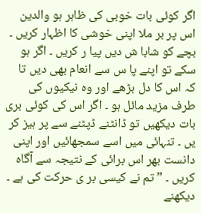اگر کوئی بات خوبی کی ظاہر ہو والدین اس پر بر ملا اپنی خوشی کا اظہار کریں ۔ بچے کو شابا ش دیں پیا ر کریں ۔ اگر ہو سکے تو اپنے پا س سے انعام بھی دیں تا کہ اس کا دل بڑھے اور وہ نیکیوں کی طرف مزید مائل ہو ۔ اگر اس کی کوئی بری بات دیکھیں تو ڈانٹنے ڈپٹنے سے پر ہیز کر یں ۔ تنہائی میں اسے سمجھائیں اور اپنی دانست بھر اس برائی کے نتیجہ سے آگاہ کریں ۔ ” تم نے کیسی بر ی حرکت کی ہے ۔ دیکھنے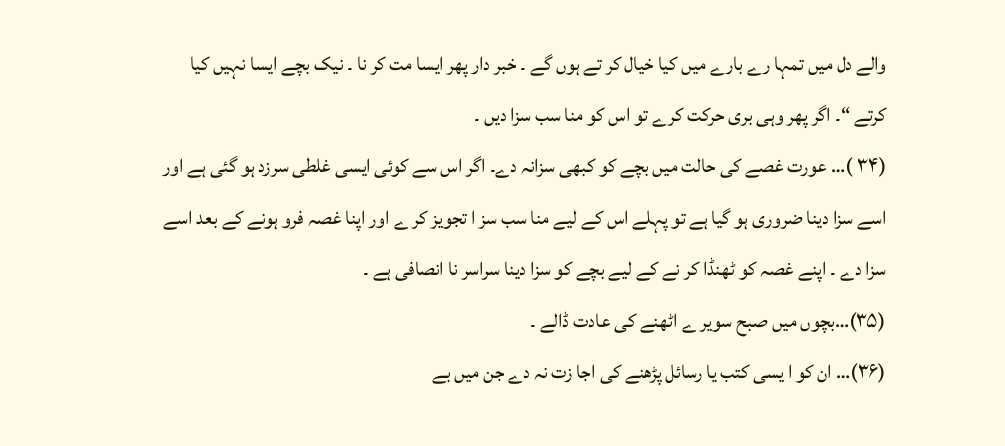والے دل میں تمہا رے بارے میں کیا خیال کر تے ہوں گے ۔ خبر دار پھر ایسا مت کر نا ۔ نیک بچے ایسا نہیں کیا کرتے “۔ اگر پھر وہی بری حرکت کرے تو اس کو منا سب سزا دیں ۔
(۳۴ )… عورت غصے کی حالت میں بچے کو کبھی سزانہ دے۔ اگر اس سے کوئی ایسی غلطی سرزد ہو گئی ہے اور اسے سزا دینا ضروری ہو گیا ہے تو پہلے اس کے لیے منا سب سز ا تجویز کر ے اور اپنا غصہ فرو ہونے کے بعد اسے سزا دے ۔ اپنے غصہ کو ٹھنڈا کر نے کے لیے بچے کو سزا دینا سراسر نا انصافی ہے ۔
(۳۵)…بچوں میں صبح سویر ے اٹھنے کی عادت ڈالے ۔
(۳۶)… ان کو ا یسی کتب یا رسائل پڑھنے کی اجا زت نہ دے جن میں بے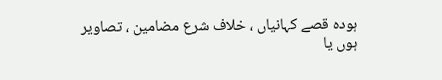ہودہ قصے کہانیاں ، خلاف شرع مضامین ، تصاویر ہوں یا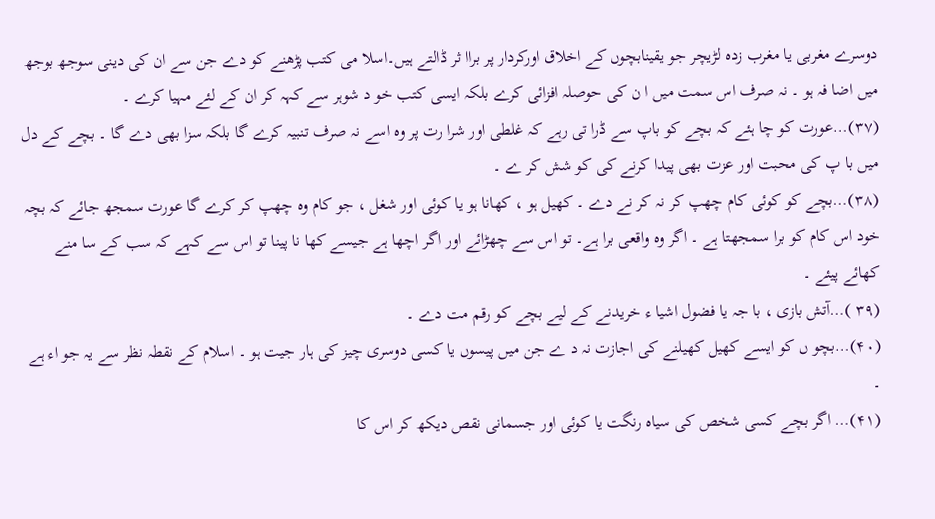دوسرے مغربی یا مغرب زدہ لڑیچر جو یقینابچوں کے اخلاق اورکردار پر براا ثر ڈالتے ہیں۔اسلا می کتب پڑھنے کو دے جن سے ان کی دینی سوجھ بوجھ میں اضا فہ ہو ۔ نہ صرف اس سمت میں ا ن کی حوصلہ افزائی کرے بلکہ ایسی کتب خو د شوہر سے کہہ کر ان کے لئے مہیا کرے ۔
(۳۷)…عورت کو چا ہئے کہ بچے کو باپ سے ڈرا تی رہے کہ غلطی اور شرا رت پر وہ اسے نہ صرف تنبیہ کرے گا بلکہ سزا بھی دے گا ۔ بچے کے دل میں با پ کی محبت اور عزت بھی پیدا کرنے کی کو شش کر ے ۔
(۳۸)…بچے کو کوئی کام چھپ کر نہ کر نے دے ۔ کھیل ہو ، کھانا ہو یا کوئی اور شغل ، جو کام وہ چھپ کر کرے گا عورت سمجھ جائے کہ بچہ خود اس کام کو برا سمجھتا ہے ۔ اگر وہ واقعی برا ہے۔ تو اس سے چھڑائے اور اگر اچھا ہے جیسے کھا نا پینا تو اس سے کہے کہ سب کے سا منے کھائے پیئے ۔
(۳۹ )…آتش بازی ، با جہ یا فضول اشیا ء خریدنے کے لیے بچے کو رقم مت دے ۔
(۴۰)…بچو ں کو ایسے کھیل کھیلنے کی اجازت نہ د ے جن میں پیسوں یا کسی دوسری چیز کی ہار جیت ہو ۔ اسلام کے نقطہ نظر سے یہ جو اء ہے ۔
(۴۱)… اگر بچے کسی شخص کی سیاہ رنگت یا کوئی اور جسمانی نقص دیکھ کر اس کا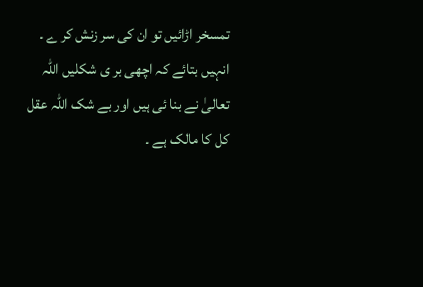تمسخر اڑائیں تو ان کی سر زنش کر ے ۔ انہیں بتائے کہ اچھی بر ی شکلیں اللہ تعالیٰ نے بنا ئی ہیں اور بے شک اللہ عقل کل کا مالک ہے ۔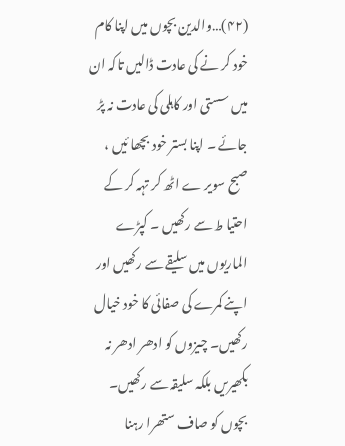(۴۲)…والدین بچوں میں اپنا کام خود کر نے کی عادت ڈالیں تاکہ ان میں سستی اور کاہلی کی عادت نہ پڑ جائے ۔ اپنا بستر خود بچھا ئیں ، صبح سویر ے اٹھ کر تہہ کر کے احتیا ط سے رکھیں ۔ کپڑے الماریوں میں سلیقے سے رکھیں اور اپنے کمرے کی صفائی کا خود خیال رکھیں۔ چیزوں کو ادھر ادھر نہ بکھیریں بلکہ سلیقہ سے رکھیں۔ بچوں کو صاف ستھرا رہنا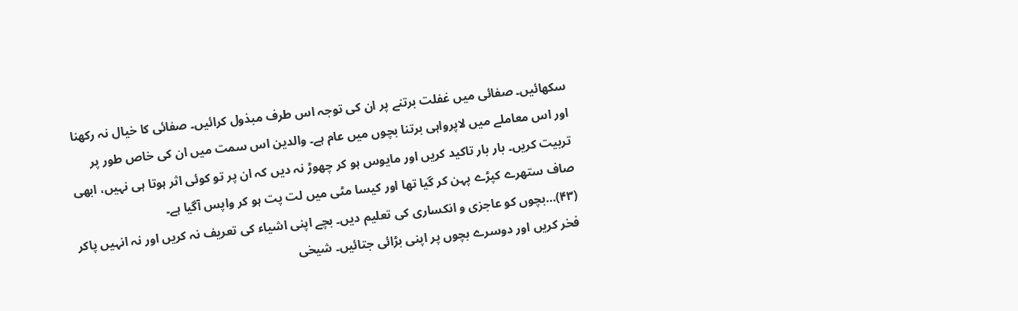سکھائیں۔ صفائی میں غفلت برتنے پر ان کی توجہ اس طرف مبذول کرائیں۔ صفائی کا خیال نہ رکھنا اور اس معاملے میں لاپرواہی برتنا بچوں میں عام ہے۔ والدین اس سمت میں ان کی خاص طور پر تربیت کریں۔ بار بار تاکید کریں اور مایوس ہو کر چھوڑ نہ دیں کہ ان پر تو کوئی اثر ہوتا ہی نہیں، ابھی صاف ستھرے کپڑے پہن کر گیا تھا اور کیسا مٹی میں لت پت ہو کر واپس آگیا ہے۔
(۴۳)…بچوں کو عاجزی و انکساری کی تعلیم دیں۔ بچے اپنی اشیاء کی تعریف نہ کریں اور نہ انہیں پاکر فخر کریں اور دوسرے بچوں پر اپنی بڑائی جتائیں۔ شیخی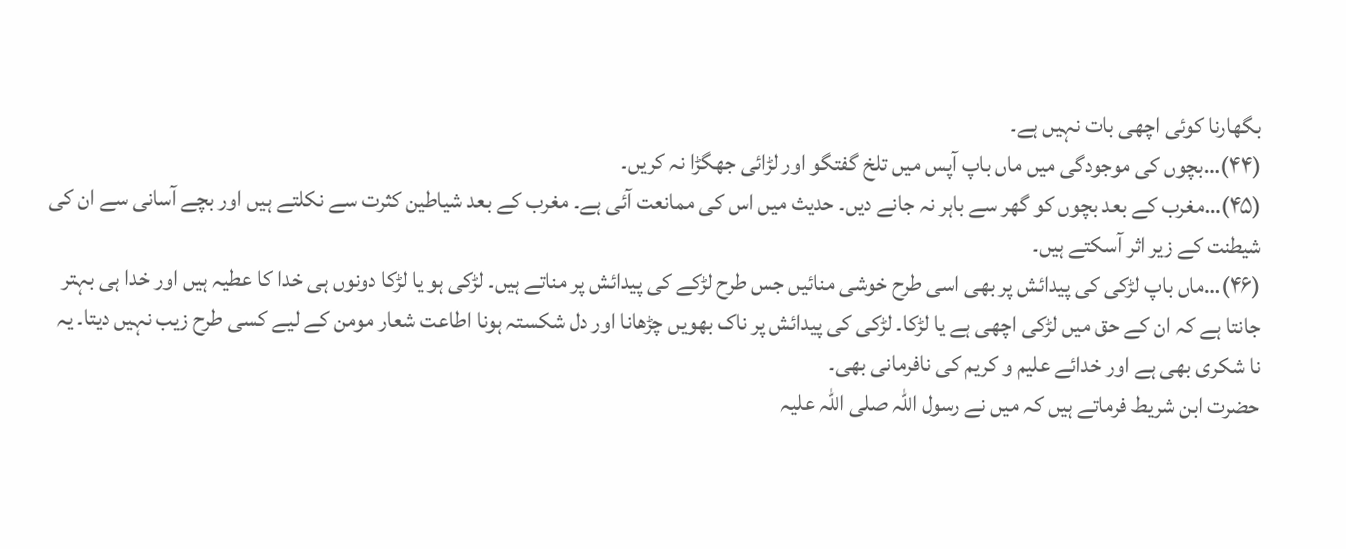بگھارنا کوئی اچھی بات نہیں ہے۔
(۴۴)…بچوں کی موجودگی میں ماں باپ آپس میں تلخ گفتگو اور لڑائی جھگڑا نہ کریں۔
(۴۵)…مغرب کے بعد بچوں کو گھر سے باہر نہ جانے دیں۔ حدیث میں اس کی ممانعت آئی ہے۔ مغرب کے بعد شیاطین کثرت سے نکلتے ہیں اور بچے آسانی سے ان کی شیطنت کے زیر اثر آسکتے ہیں۔
(۴۶)…ماں باپ لڑکی کی پیدائش پر بھی اسی طرح خوشی منائیں جس طرح لڑکے کی پیدائش پر مناتے ہیں۔ لڑکی ہو یا لڑکا دونوں ہی خدا کا عطیہ ہیں اور خدا ہی بہتر جانتا ہے کہ ان کے حق میں لڑکی اچھی ہے یا لڑکا۔ لڑکی کی پیدائش پر ناک بھویں چڑھانا اور دل شکستہ ہونا اطاعت شعار مومن کے لیے کسی طرح زیب نہیں دیتا۔ یہ نا شکری بھی ہے اور خدائے علیم و کریم کی نافرمانی بھی۔
حضرت ابن شریط فرماتے ہیں کہ میں نے رسول اللہ صلی اللہ علیہ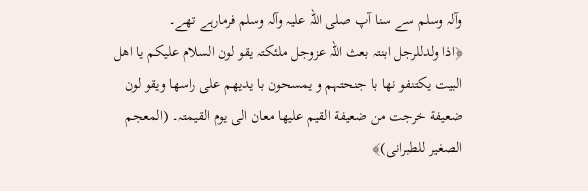وآلہ وسلم سے سنا آپ صلی اللہ علیہ وآلہ وسلم فرمارہے تھے۔
﴿اذا ولدللرجل ابنتہ بعث اللہ عزوجل ملئکتہ یقو لون السلام علیکم یا اھل البیت یکتنفو نھا با جنحتہم و یمسحون با یدیھم علی راسھا ویقو لون ضعیفة خرجت من ضعیفة القیم علیھا معان الی یوم القیمتہ۔ (المعجم الصغیر للطبرانی)﴾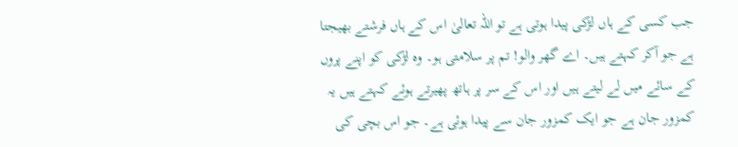جب کسی کے ہاں لڑکی پیدا ہوتی ہے تو اللہ تعالیٰ اس کے ہاں فرشتے بھیجتا ہے جو آکر کہتے ہیں۔ اے گھر والو! تم پر سلامتی ہو۔ وہ لڑکی کو اپنے پروں کے سائے میں لے لیتے ہیں اور اس کے سر پر ہاتھ پھیرتے ہوئے کہتے ہیں یہ کمزور جان ہے جو ایک کمزور جان سے پیدا ہوئی ہے۔ جو اس بچی کی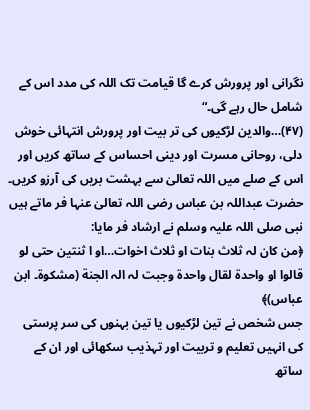نگرانی اور پرورش کرے گا قیامت تک اللہ کی مدد اس کے شامل حال رہے گی۔“
(۴۷)…والدین لڑکیوں کی تر بیت اور پرورش انتہائی خوش دلی، روحانی مسرت اور دینی احساس کے ساتھ کریں اور اس کے صلے میں اللہ تعالیٰ سے بہشت بریں کی آرزو کریں۔ حضرت عبداللہ بن عباس رضی اللہ تعالیٰ عنہا فر ماتے ہیں نبی صلی اللہ علیہ وسلم نے ارشاد فر مایا:
﴿من کان لہ ثلاث بنات او ثلاث اخوات…او ا ثنتین حتی لو قالوا او واحدة لقال واحدة وجبت لہ الہ الجنة (مشکوة۔ ابن عباس)﴾
جس شخص نے تین لڑکیوں یا تین بہنوں کی سر پرستی کی انہیں تعلیم و تربیت اور تہذیب سکھائی اور ان کے ساتھ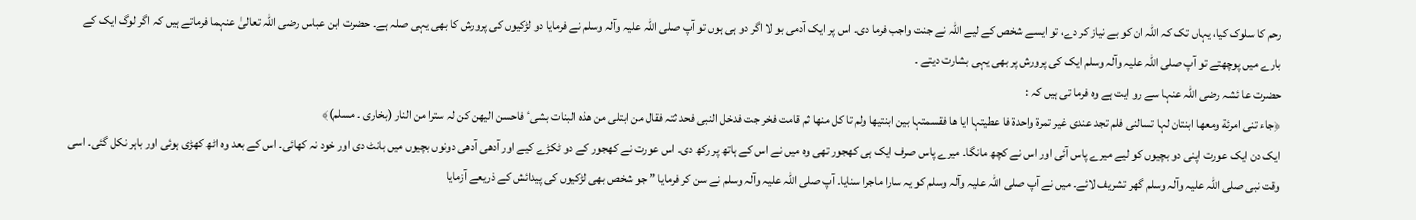رحم کا سلوک کیا، یہاں تک کہ اللہ ان کو بے نیاز کر دے، تو ایسے شخص کے لیے اللہ نے جنت واجب فرما دی۔ اس پر ایک آدمی بو لا اگر دو ہی ہوں تو آپ صلی اللہ علیہ وآلہ وسلم نے فرمایا دو لڑکیوں کی پرورش کا بھی یہی صلہ ہے۔ حضرت ابن عباس رضی اللہ تعالیٰ عنہما فرماتے ہیں کہ اگر لوگ ایک کے بارے میں پوچھتے تو آپ صلی اللہ علیہ وآلہ وسلم ایک کی پرورش پر بھی یہی بشارت دیتے ۔
حضرت عا ئشہ رضی اللہ عنہا سے رو ایت ہے وہ فرما تی ہیں کہ :
﴿جاء تنی امرئة ومعھا ابنتان لہا تسالنی فلم تجد عندی غیر تمرة واحدة فا عطیتہا ایا ھا فقسمتہا بین ابنتیھا ولم تا کل منھا ثم قامت فخر جت فدخل النبی فحد ثتہ فقال من ابتلی من ھذہ البنات بشیٴ فاحسن الیھن کن لہ سترا من النار (بخاری ۔ مسلم)﴾
ایک دن ایک عورت اپنی دو بچیوں کو لیے میرے پاس آئی اور اس نے کچھ مانگا۔ میرے پاس صرف ایک ہی کھجور تھی وہ میں نے اس کے ہاتھ پر رکھ دی۔ اس عورت نے کھجور کے دو ٹکڑے کیے اور آدھی آدھی دونوں بچیوں میں بانٹ دی اور خود نہ کھائی۔ اس کے بعد وہ اٹھ کھڑی ہوئی اور باہر نکل گئی۔ اسی وقت نبی صلی اللہ علیہ وآلہ وسلم گھر تشریف لائے۔ میں نے آپ صلی اللہ علیہ وآلہ وسلم کو یہ سارا ماجرا سنایا۔ آپ صلی اللہ علیہ وآلہ وسلم نے سن کر فرمایا ” جو شخص بھی لڑکیوں کی پیدائش کے ذریعے آزمایا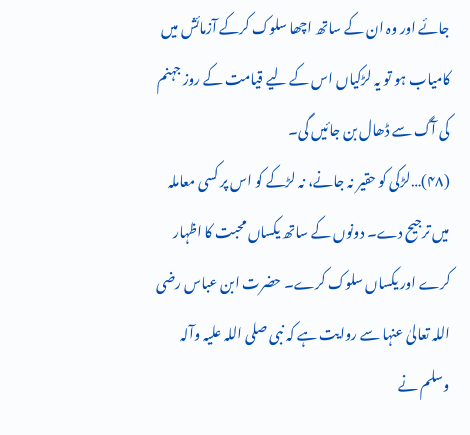جائے اور وہ ان کے ساتھ اچھا سلوک کرکے آزمائش میں کامیاب ہو تو یہ لڑکیاں اس کے لیے قیامت کے روز جہنم کی آگ سے ڈھال بن جائیں گی۔
(۴۸)…لڑکی کو حقیر نہ جانے، نہ لڑکے کو اس پر کسی معاملہ میں ترجیح دے۔ دونوں کے ساتھ یکساں محبت کا اظہار کرے اور یکساں سلوک کرے۔ حضرت ابن عباس رضی اللہ تعالیٰ عنہا سے روایت ہے کہ نبی صلی اللہ علیہ وآلہ وسلم نے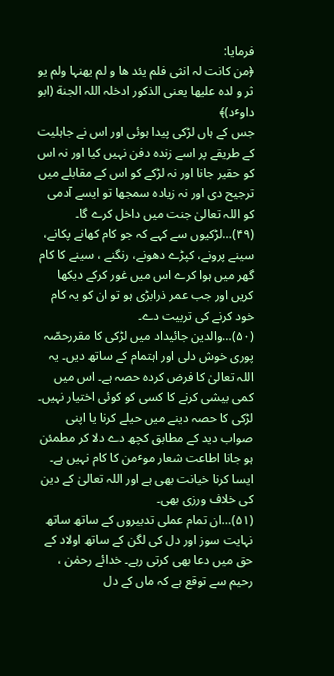فرمایا:
﴿من کانت لہ انثی فلم یئد ھا و لم یھنہا ولم یو ثر و لدہ علیھا یعنی الذکور ادخلہ اللہ الجنة (ابو داوٴد)﴾
جس کے ہاں لڑکی پیدا ہوئی اور اس نے جاہلیت کے طریقے پر اسے زندہ دفن نہیں کیا اور نہ اس کو حقیر جانا اور نہ لڑکے کو اس کے مقابلے میں ترجیح دی اور نہ زیادہ سمجھا تو ایسے آدمی کو اللہ تعالیٰ جنت میں داخل کرے گا۔
(۴۹)…لڑکیوں سے کہے کہ جو کام کھانے پکانے، سینے پرونے، کپڑے دھونے، رنگنے ، سینے کا کام گھر میں ہوا کرے اس میں غور کرکے دیکھا کریں اور جب عمر ذرابڑی ہو تو ان کو یہ کام خود کرنے کی تربیت دے۔
(۵۰)…والدین جائیداد میں لڑکی کا مقررحصّہ پوری خوش دلی اور اہتمام کے ساتھ دیں۔ یہ اللہ تعالیٰ کا فرض کردہ حصہ ہے۔ اس میں کمی بیشی کرنے کا کسی کو کوئی اختیار نہیں۔ لڑکی کا حصہ دینے میں حیلے کرنا یا اپنی صواب دید کے مطابق کچھ دے دلا کر مطمئن ہو جانا اطاعت شعار موٴمن کا کام نہیں ہے۔ ایسا کرنا خیانت بھی ہے اور اللہ تعالیٰ کے دین کی خلاف ورزی بھی۔
(۵۱)…ان تمام عملی تدبیروں کے ساتھ ساتھ نہایت سوز اور دل کی لگن کے ساتھ اولاد کے حق میں دعا بھی کرتی رہے۔ خدائے رحمٰن ، رحیم سے توقع ہے کہ ماں کے دل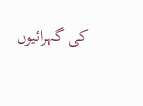کی گہرائیوں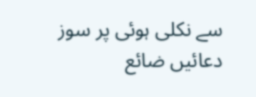سے نکلی ہوئی پر سوز دعائیں ضائع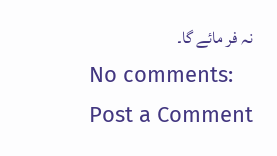نہ فر مائے گا۔
No comments:
Post a Comment